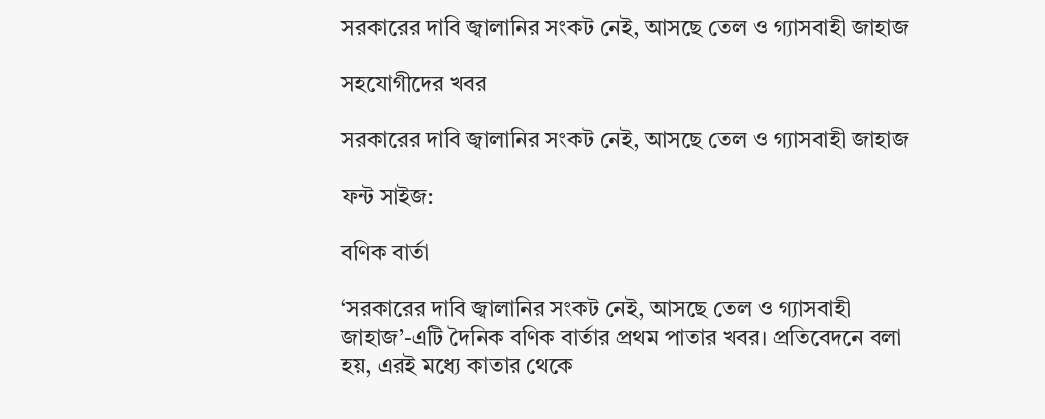সরকারের দাবি জ্বালানির সংকট নেই, আসছে তেল ও গ্যাসবাহী জাহাজ

সহযোগীদের খবর

সরকারের দাবি জ্বালানির সংকট নেই, আসছে তেল ও গ্যাসবাহী জাহাজ

ফন্ট সাইজ:

বণিক বার্তা

‘সরকারের দাবি জ্বালানির সংকট নেই, আসছে তেল ও গ্যাসবাহী জাহাজ’-এটি দৈনিক বণিক বার্তার প্রথম পাতার খবর। প্রতিবেদনে বলা হয়, এরই মধ্যে কাতার থেকে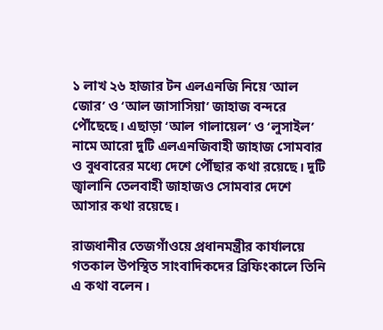১ লাখ ২৬ হাজার টন এলএনজি নিয়ে ‘আল জোর’ ও ‘আল জাসাসিয়া’ জাহাজ বন্দরে পৌঁছেছে। এছাড়া ‘আল গালায়েল’ ও ‘লুসাইল’ নামে আরো দুটি এলএনজিবাহী জাহাজ সোমবার ও বুধবারের মধ্যে দেশে পৌঁছার কথা রয়েছে। দুটি জ্বালানি তেলবাহী জাহাজও সোমবার দেশে আসার কথা রয়েছে।

রাজধানীর তেজগাঁওয়ে প্রধানমন্ত্রীর কার্যালয়ে গতকাল উপস্থিত সাংবাদিকদের ব্রিফিংকালে তিনি এ কথা বলেন।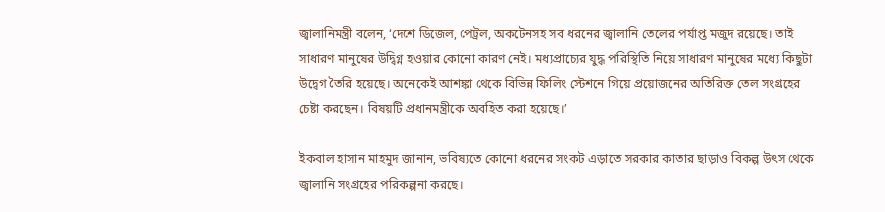জ্বালানিমন্ত্রী বলেন, ‘দেশে ডিজেল, পেট্রল, অকটেনসহ সব ধরনের জ্বালানি তেলের পর্যাপ্ত মজুদ রয়েছে। তাই সাধারণ মানুষের উদ্বিগ্ন হওয়ার কোনো কারণ নেই। মধ্যপ্রাচ্যের যুদ্ধ পরিস্থিতি নিয়ে সাধারণ মানুষের মধ্যে কিছুটা উদ্বেগ তৈরি হয়েছে। অনেকেই আশঙ্কা থেকে বিভিন্ন ফিলিং স্টেশনে গিয়ে প্রয়োজনের অতিরিক্ত তেল সংগ্রহের চেষ্টা করছেন। বিষয়টি প্রধানমন্ত্রীকে অবহিত করা হয়েছে।’

ইকবাল হাসান মাহমুদ জানান, ভবিষ্যতে কোনো ধরনের সংকট এড়াতে সরকার কাতার ছাড়াও বিকল্প উৎস থেকে জ্বালানি সংগ্রহের পরিকল্পনা করছে।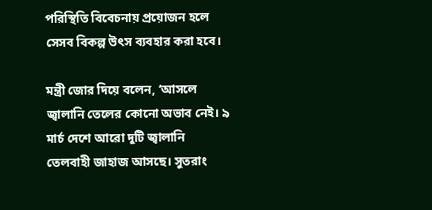পরিস্থিতি বিবেচনায় প্রয়োজন হলে সেসব বিকল্প উৎস ব্যবহার করা হবে।

মন্ত্রী জোর দিয়ে বলেন, ‘আসলে জ্বালানি তেলের কোনো অভাব নেই। ৯ মার্চ দেশে আরো দুটি জ্বালানি তেলবাহী জাহাজ আসছে। সুতরাং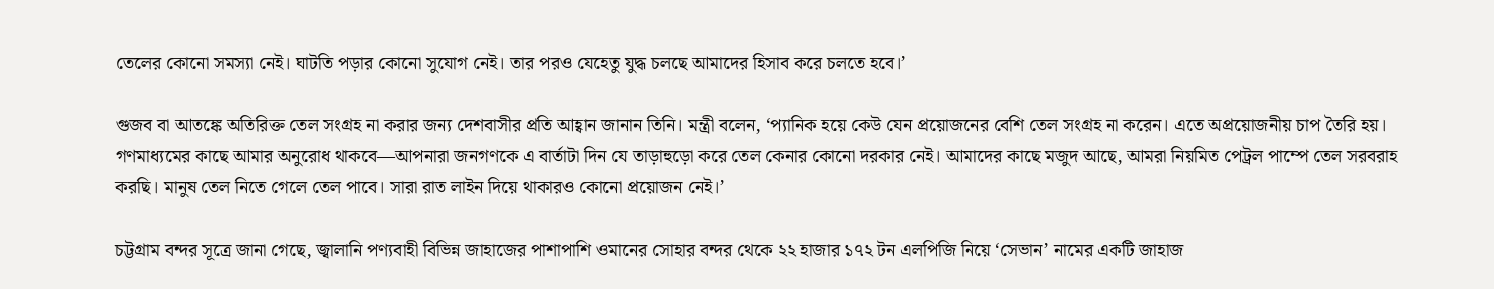তেলের কোনো সমস্যা নেই। ঘাটতি পড়ার কোনো সুযোগ নেই। তার পরও যেহেতু যুদ্ধ চলছে আমাদের হিসাব করে চলতে হবে।’

গুজব বা আতঙ্কে অতিরিক্ত তেল সংগ্রহ না করার জন্য দেশবাসীর প্রতি আহ্বান জানান তিনি। মন্ত্রী বলেন, ‘প্যানিক হয়ে কেউ যেন প্রয়োজনের বেশি তেল সংগ্রহ না করেন। এতে অপ্রয়োজনীয় চাপ তৈরি হয়। গণমাধ্যমের কাছে আমার অনুরোধ থাকবে—আপনারা জনগণকে এ বার্তাটা দিন যে তাড়াহুড়ো করে তেল কেনার কোনো দরকার নেই। আমাদের কাছে মজুদ আছে, আমরা নিয়মিত পেট্রল পাম্পে তেল সরবরাহ করছি। মানুষ তেল নিতে গেলে তেল পাবে। সারা রাত লাইন দিয়ে থাকারও কোনো প্রয়োজন নেই।’

চট্টগ্রাম বন্দর সূত্রে জানা গেছে, জ্বালানি পণ্যবাহী বিভিন্ন জাহাজের পাশাপাশি ওমানের সোহার বন্দর থেকে ২২ হাজার ১৭২ টন এলপিজি নিয়ে ‘সেভান’ নামের একটি জাহাজ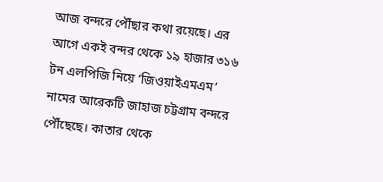আজ বন্দরে পৌঁছার কথা রয়েছে। এর আগে একই বন্দর থেকে ১৯ হাজার ৩১৬ টন এলপিজি নিয়ে ‘জিওয়াইএমএম’ নামের আরেকটি জাহাজ চট্টগ্রাম বন্দরে পৌঁছেছে। কাতার থেকে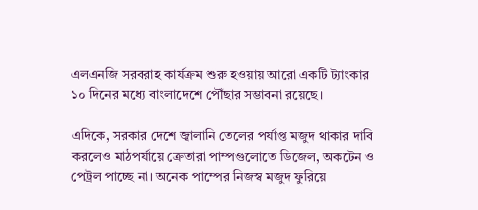এলএনজি সরবরাহ কার্যক্রম শুরু হওয়ায় আরো একটি ট্যাংকার ১০ দিনের মধ্যে বাংলাদেশে পৌঁছার সম্ভাবনা রয়েছে।

এদিকে, সরকার দেশে জ্বালানি তেলের পর্যাপ্ত মজুদ থাকার দাবি করলেও মাঠপর্যায়ে ক্রেতারা পাম্পগুলোতে ডিজেল, অকটেন ও পেট্রল পাচ্ছে না। অনেক পাম্পের নিজস্ব মজুদ ফুরিয়ে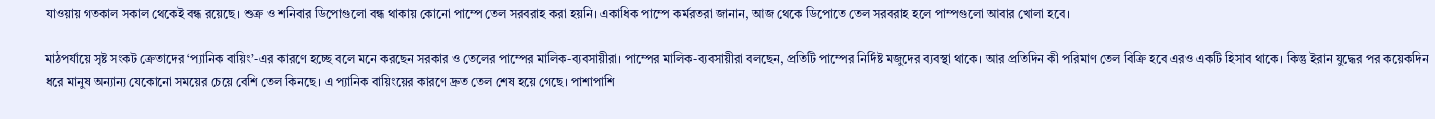যাওয়ায় গতকাল সকাল থেকেই বন্ধ রয়েছে। শুক্র ও শনিবার ডিপোগুলো বন্ধ থাকায় কোনো পাম্পে তেল সরবরাহ করা হয়নি। একাধিক পাম্পে কর্মরতরা জানান, আজ থেকে ডিপোতে তেল সরবরাহ হলে পাম্পগুলো আবার খোলা হবে।

মাঠপর্যায়ে সৃষ্ট সংকট ক্রেতাদের ‘প্যানিক বায়িং’-এর কারণে হচ্ছে বলে মনে করছেন সরকার ও তেলের পাম্পের মালিক-ব্যবসায়ীরা। পাম্পের মালিক-ব্যবসায়ীরা বলছেন, প্রতিটি পাম্পের নির্দিষ্ট মজুদের ব্যবস্থা থাকে। আর প্রতিদিন কী পরিমাণ তেল বিক্রি হবে এরও একটি হিসাব থাকে। কিন্তু ইরান যুদ্ধের পর কয়েকদিন ধরে মানুষ অন্যান্য যেকোনো সময়ের চেয়ে বেশি তেল কিনছে। এ প্যানিক বায়িংয়ের কারণে দ্রুত তেল শেষ হয়ে গেছে। পাশাপাশি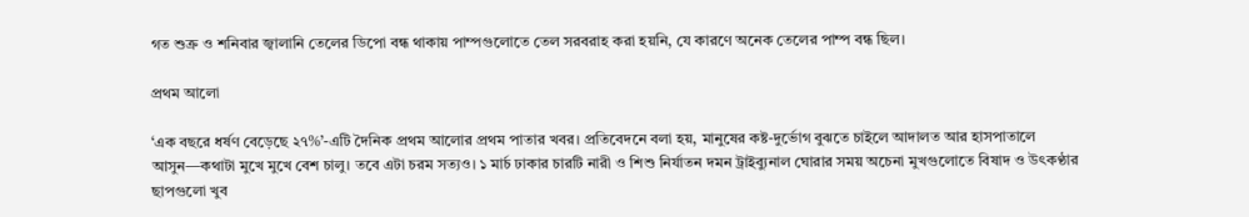গত শুক্র ও শনিবার জ্বালানি তেলের ডিপো বন্ধ থাকায় পাম্পগুলোতে তেল সরবরাহ করা হয়নি, যে কারণে অনেক তেলের পাম্প বন্ধ ছিল।

প্রথম আলো

‘এক বছরে ধর্ষণ বেড়েছে ২৭%’-এটি দৈনিক প্রথম আলোর প্রথম পাতার খবর। প্রতিবেদনে বলা হয়, মানুষের কষ্ট-দুর্ভোগ বুঝতে চাইলে আদালত আর হাসপাতালে আসুন—কথাটা মুখে মুখে বেশ চালু। তবে এটা চরম সত্যও। ১ মার্চ ঢাকার চারটি নারী ও শিশু নির্যাতন দমন ট্রাইব্যুনাল ঘোরার সময় অচেনা মুখগুলোতে বিষাদ ও উৎকণ্ঠার ছাপগুলো খুব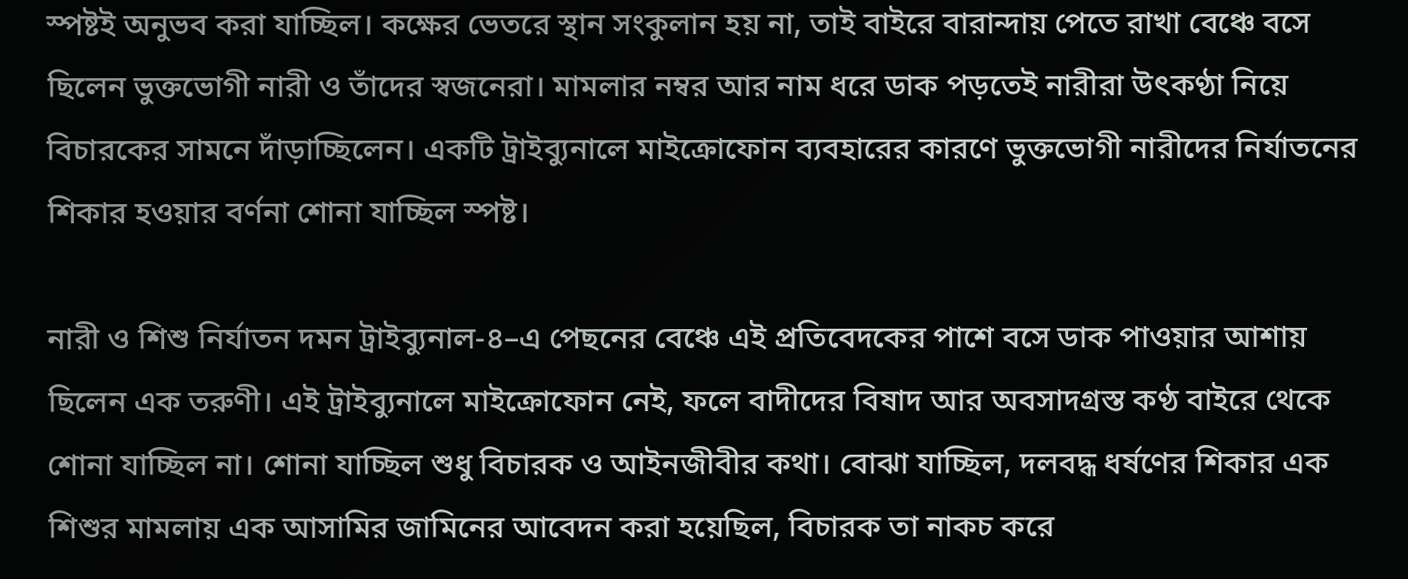স্পষ্টই অনুভব করা যাচ্ছিল। কক্ষের ভেতরে স্থান সংকুলান হয় না, তাই বাইরে বারান্দায় পেতে রাখা বেঞ্চে বসে ছিলেন ভুক্তভোগী নারী ও তাঁদের স্বজনেরা। মামলার নম্বর আর নাম ধরে ডাক পড়তেই নারীরা উৎকণ্ঠা নিয়ে বিচারকের সামনে দাঁড়াচ্ছিলেন। একটি ট্রাইব্যুনালে মাইক্রোফোন ব্যবহারের কারণে ভুক্তভোগী নারীদের নির্যাতনের শিকার হওয়ার বর্ণনা শোনা যাচ্ছিল স্পষ্ট।

নারী ও শিশু নির্যাতন দমন ট্রাইব্যুনাল-৪–এ পেছনের বেঞ্চে এই প্রতিবেদকের পাশে বসে ডাক পাওয়ার আশায় ছিলেন এক তরুণী। এই ট্রাইব্যুনালে মাইক্রোফোন নেই, ফলে বাদীদের বিষাদ আর অবসাদগ্রস্ত কণ্ঠ বাইরে থেকে শোনা যাচ্ছিল না। শোনা যাচ্ছিল শুধু বিচারক ও আইনজীবীর কথা। বোঝা যাচ্ছিল, দলবদ্ধ ধর্ষণের শিকার এক শিশুর মামলায় এক আসামির জামিনের আবেদন করা হয়েছিল, বিচারক তা নাকচ করে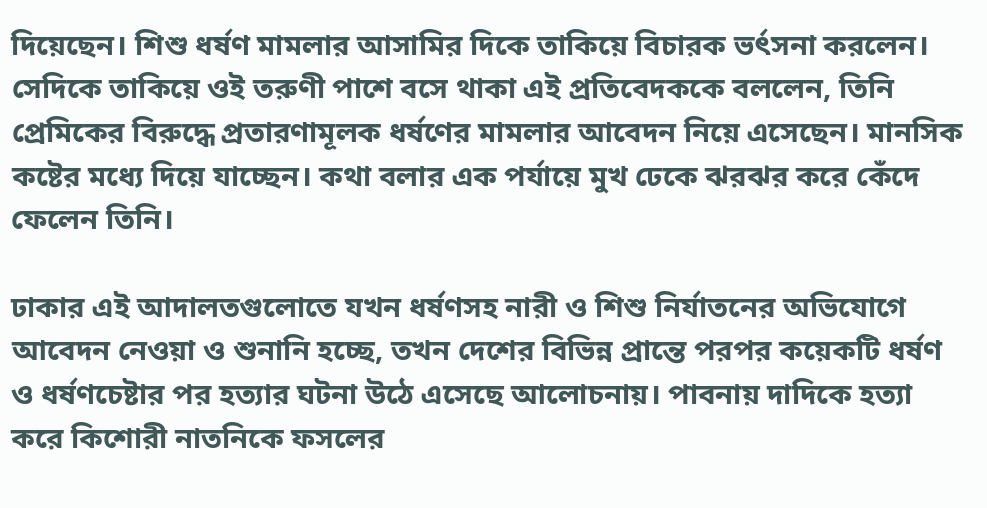দিয়েছেন। শিশু ধর্ষণ মামলার আসামির দিকে তাকিয়ে বিচারক ভর্ৎসনা করলেন। সেদিকে তাকিয়ে ওই তরুণী পাশে বসে থাকা এই প্রতিবেদককে বললেন, তিনি প্রেমিকের বিরুদ্ধে প্রতারণামূলক ধর্ষণের মামলার আবেদন নিয়ে এসেছেন। মানসিক কষ্টের মধ্যে দিয়ে যাচ্ছেন। কথা বলার এক পর্যায়ে মুখ ঢেকে ঝরঝর করে কেঁদে ফেলেন তিনি।

ঢাকার এই আদালতগুলোতে যখন ধর্ষণসহ নারী ও শিশু নির্যাতনের অভিযোগে আবেদন নেওয়া ও শুনানি হচ্ছে, তখন দেশের বিভিন্ন প্রান্তে পরপর কয়েকটি ধর্ষণ ও ধর্ষণচেষ্টার পর হত্যার ঘটনা উঠে এসেছে আলোচনায়। পাবনায় দাদিকে হত্যা করে কিশোরী নাতনিকে ফসলের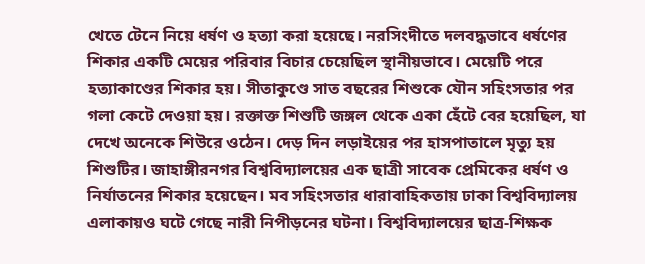খেতে টেনে নিয়ে ধর্ষণ ও হত্যা করা হয়েছে। নরসিংদীতে দলবদ্ধভাবে ধর্ষণের শিকার একটি মেয়ের পরিবার বিচার চেয়েছিল স্থানীয়ভাবে। মেয়েটি পরে হত্যাকাণ্ডের শিকার হয়। সীতাকুণ্ডে সাত বছরের শিশুকে যৌন সহিংসতার পর গলা কেটে দেওয়া হয়। রক্তাক্ত শিশুটি জঙ্গল থেকে একা হেঁটে বের হয়েছিল, যা দেখে অনেকে শিউরে ওঠেন। দেড় দিন লড়াইয়ের পর হাসপাতালে মৃত্যু হয় শিশুটির। জাহাঙ্গীরনগর বিশ্ববিদ্যালয়ের এক ছাত্রী সাবেক প্রেমিকের ধর্ষণ ও নির্যাতনের শিকার হয়েছেন। মব সহিংসতার ধারাবাহিকতায় ঢাকা বিশ্ববিদ্যালয় এলাকায়ও ঘটে গেছে নারী নিপীড়নের ঘটনা। বিশ্ববিদ্যালয়ের ছাত্র-শিক্ষক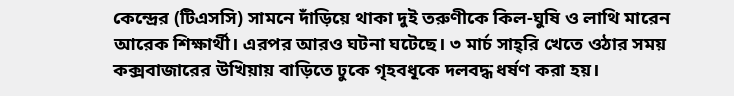কেন্দ্রের (টিএসসি) সামনে দাঁড়িয়ে থাকা দুই তরুণীকে কিল-ঘুষি ও লাথি মারেন আরেক শিক্ষার্থী। এরপর আরও ঘটনা ঘটেছে। ৩ মার্চ সাহ্‌রি খেতে ওঠার সময় কক্সবাজারের উখিয়ায় বাড়িতে ঢুকে গৃহবধূকে দলবদ্ধ ধর্ষণ করা হয়।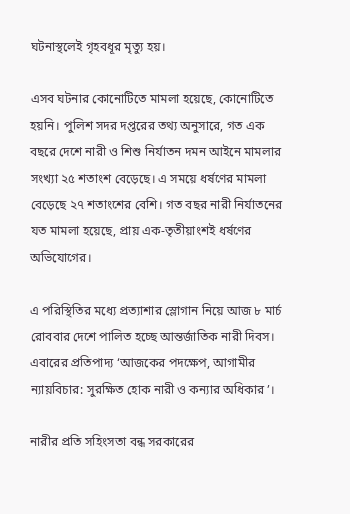ঘটনাস্থলেই গৃহবধূর মৃত্যু হয়।

এসব ঘটনার কোনোটিতে মামলা হয়েছে, কোনোটিতে হয়নি। পুলিশ সদর দপ্তরের তথ্য অনুসারে, গত এক বছরে দেশে নারী ও শিশু নির্যাতন দমন আইনে মামলার সংখ্যা ২৫ শতাংশ বেড়েছে। এ সময়ে ধর্ষণের মামলা বেড়েছে ২৭ শতাংশের বেশি। গত বছর নারী নির্যাতনের যত মামলা হয়েছে, প্রায় এক-তৃতীয়াংশই ধর্ষণের অভিযোগের।

এ পরিস্থিতির মধ্যে প্রত্যাশার স্লোগান নিয়ে আজ ৮ মার্চ রোববার দেশে পালিত হচ্ছে আন্তর্জাতিক নারী দিবস। এবারের প্রতিপাদ্য ‘আজকের পদক্ষেপ, আগামীর ন্যায়বিচার: সুরক্ষিত হোক নারী ও কন্যার অধিকার’।

নারীর প্রতি সহিংসতা বন্ধ সরকারের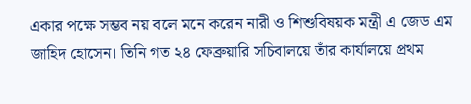একার পক্ষে সম্ভব নয় বলে মনে করেন নারী ও শিশুবিষয়ক মন্ত্রী এ জেড এম জাহিদ হোসেন। তিনি গত ২৪ ফেব্রুয়ারি সচিবালয়ে তাঁর কার্যালয়ে প্রথম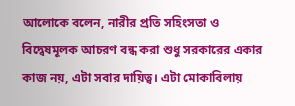আলোকে বলেন, নারীর প্রতি সহিংসতা ও বিদ্বেষমূলক আচরণ বন্ধ করা শুধু সরকারের একার কাজ নয়, এটা সবার দায়িত্ব। এটা মোকাবিলায়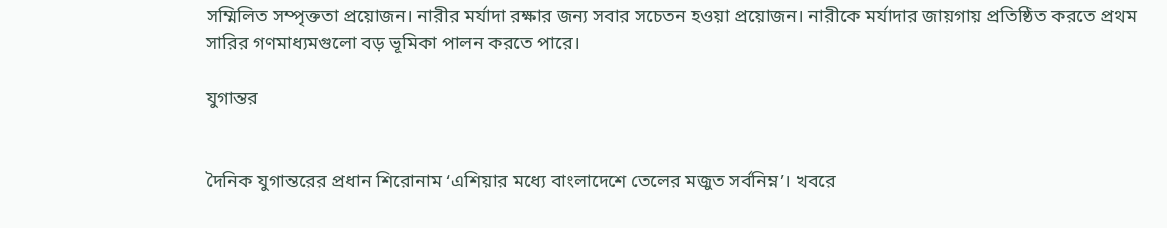সম্মিলিত সম্পৃক্ততা প্রয়োজন। নারীর মর্যাদা রক্ষার জন্য সবার সচেতন হওয়া প্রয়োজন। নারীকে মর্যাদার জায়গায় প্রতিষ্ঠিত করতে প্রথম সারির গণমাধ্যমগুলো বড় ভূমিকা পালন করতে পারে।

যুগান্তর


দৈনিক যুগান্তরের প্রধান শিরোনাম ‘এশিয়ার মধ্যে বাংলাদেশে তেলের মজুত সর্বনিম্ন’। খবরে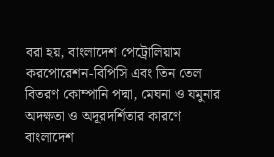বরা হয়, বাংলাদেশ পেট্রোলিয়াম করপোরেশন-বিপিসি এবং তিন তেল বিতরণ কোম্পানি পদ্মা, মেঘনা ও যমুনার অদক্ষতা ও অদূরদর্শিতার কারণে বাংলাদেশ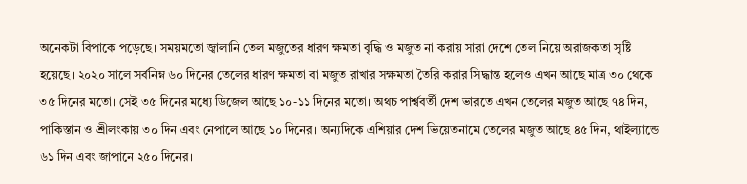অনেকটা বিপাকে পড়েছে। সময়মতো জ্বালানি তেল মজুতের ধারণ ক্ষমতা বৃদ্ধি ও মজুত না করায় সারা দেশে তেল নিয়ে অরাজকতা সৃষ্টি হয়েছে। ২০২০ সালে সর্বনিম্ন ৬০ দিনের তেলের ধারণ ক্ষমতা বা মজুত রাখার সক্ষমতা তৈরি করার সিদ্ধান্ত হলেও এখন আছে মাত্র ৩০ থেকে ৩৫ দিনের মতো। সেই ৩৫ দিনের মধ্যে ডিজেল আছে ১০-১১ দিনের মতো। অথচ পার্শ্ববর্তী দেশ ভারতে এখন তেলের মজুত আছে ৭৪ দিন, পাকিস্তান ও শ্রীলংকায় ৩০ দিন এবং নেপালে আছে ১০ দিনের। অন্যদিকে এশিয়ার দেশ ভিয়েতনামে তেলের মজুত আছে ৪৫ দিন, থাইল্যান্ডে ৬১ দিন এবং জাপানে ২৫০ দিনের।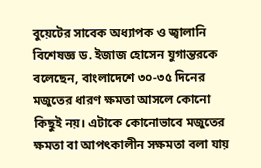বুয়েটের সাবেক অধ্যাপক ও জ্বালানি বিশেষজ্ঞ ড. ইজাজ হোসেন যুগান্তরকে বলেছেন, বাংলাদেশে ৩০-৩৫ দিনের মজুতের ধারণ ক্ষমতা আসলে কোনো কিছুই নয়। এটাকে কোনোভাবে মজুতের ক্ষমতা বা আপৎকালীন সক্ষমতা বলা যায়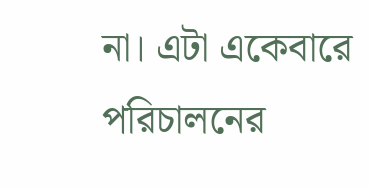না। এটা একেবারে পরিচালনের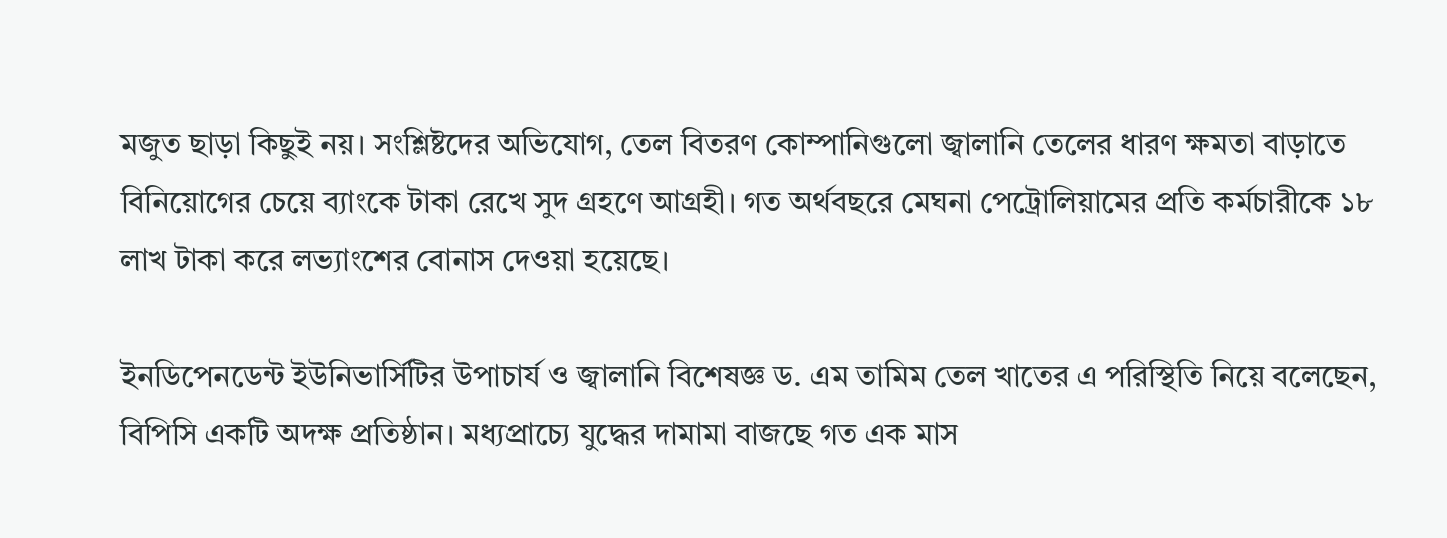মজুত ছাড়া কিছুই নয়। সংশ্লিষ্টদের অভিযোগ, তেল বিতরণ কোম্পানিগুলো জ্বালানি তেলের ধারণ ক্ষমতা বাড়াতে বিনিয়োগের চেয়ে ব্যাংকে টাকা রেখে সুদ গ্রহণে আগ্রহী। গত অর্থবছরে মেঘনা পেট্রোলিয়ামের প্রতি কর্মচারীকে ১৮ লাখ টাকা করে লভ্যাংশের বোনাস দেওয়া হয়েছে।

ইনডিপেনডেন্ট ইউনিভার্সিটির উপাচার্য ও জ্বালানি বিশেষজ্ঞ ড. এম তামিম তেল খাতের এ পরিস্থিতি নিয়ে বলেছেন, বিপিসি একটি অদক্ষ প্রতিষ্ঠান। মধ্যপ্রাচ্যে যুদ্ধের দামামা বাজছে গত এক মাস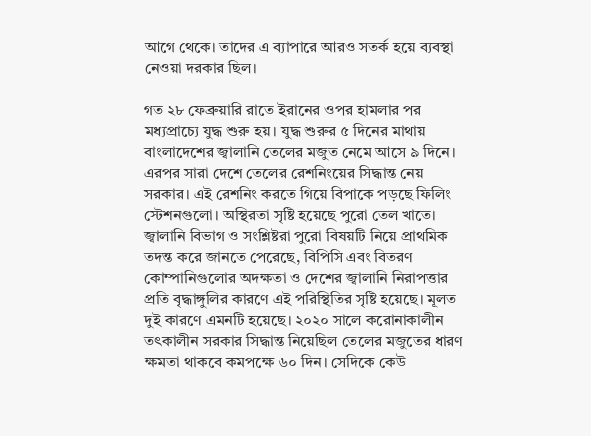আগে থেকে। তাদের এ ব্যাপারে আরও সতর্ক হয়ে ব্যবস্থা নেওয়া দরকার ছিল।

গত ২৮ ফেব্রুয়ারি রাতে ইরানের ওপর হামলার পর মধ্যপ্রাচ্যে যুদ্ধ শুরু হয়। যুদ্ধ শুরুর ৫ দিনের মাথায় বাংলাদেশের জ্বালানি তেলের মজুত নেমে আসে ৯ দিনে। এরপর সারা দেশে তেলের রেশনিংয়ের সিদ্ধান্ত নেয় সরকার। এই রেশনিং করতে গিয়ে বিপাকে পড়ছে ফিলিং স্টেশনগুলো। অস্থিরতা সৃষ্টি হয়েছে পুরো তেল খাতে। জ্বালানি বিভাগ ও সংশ্লিষ্টরা পুরো বিষয়টি নিয়ে প্রাথমিক তদন্ত করে জানতে পেরেছে, বিপিসি এবং বিতরণ কোম্পানিগুলোর অদক্ষতা ও দেশের জ্বালানি নিরাপত্তার প্রতি বৃদ্ধাঙ্গুলির কারণে এই পরিস্থিতির সৃষ্টি হয়েছে। মূলত দুই কারণে এমনটি হয়েছে। ২০২০ সালে করোনাকালীন তৎকালীন সরকার সিদ্ধান্ত নিয়েছিল তেলের মজুতের ধারণ ক্ষমতা থাকবে কমপক্ষে ৬০ দিন। সেদিকে কেউ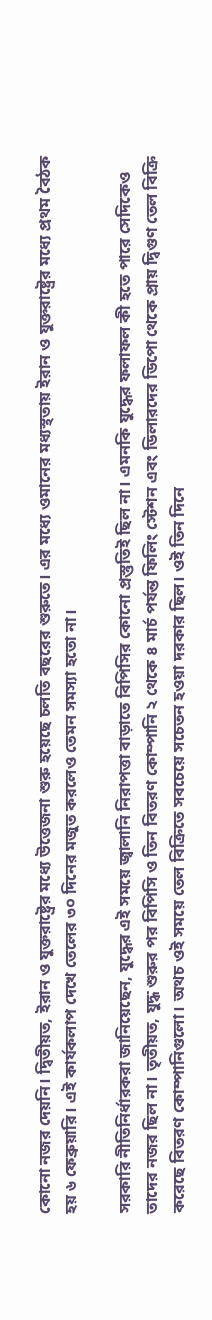কোনো নজর দেয়নি। দ্বিতীয়ত, ইরান ও যুক্তরাষ্ট্রের মধ্যে উত্তেজনা শুরু হয়েছে চলতি বছরের শুরুতে। এর মধ্যে ওমানের মধ্যস্থতায় ইরান ও যুক্তরাষ্ট্রের মধ্যে প্রথম বৈঠক হয় ৬ ফেব্রুয়ারি। এই কার্যকলাপ দেখে তেলের ৩০ দিনের মজুত করলেও তেমন সমস্যা হতো না।

সরকারি নীতিনির্ধারকরা জানিয়েছেন, যুদ্ধের এই সময়ে জ্বালানি নিরাপত্তা বাড়াতে বিপিসির কোনো প্রস্তুতিই ছিল না। এমনকি যুদ্ধের ফলাফল কী হতে পারে সেদিকেও তাদের নজর ছিল না। তৃতীয়ত, যুদ্ধ শুরুর পর বিপিসি ও তিন বিতরণ কোম্পানি ২ থেকে ৪ মার্চ পর্যন্ত ফিলিং স্টেশন এবং ডিলারদের ডিপো থেকে প্রায় দ্বিগুণ তেল বিক্রি করেছে বিতরণ কোম্পানিগুলো। অথচ ওই সময়ে তেল বিক্রিতে সবচেয়ে সচেতন হওয়া দরকার ছিল। ওই তিন দিনে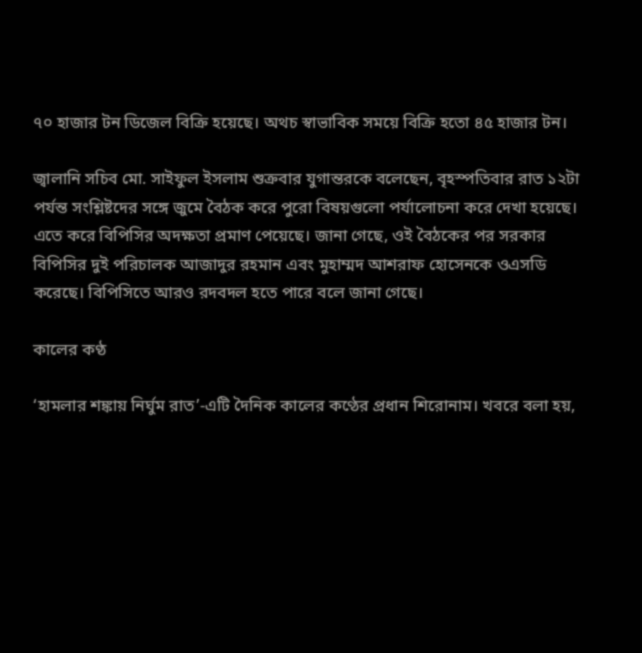৭০ হাজার টন ডিজেল বিক্রি হয়েছে। অথচ স্বাভাবিক সময়ে বিক্রি হতো ৪৫ হাজার টন।

জ্বালানি সচিব মো. সাইফুল ইসলাম শুক্রবার যুগান্তরকে বলেছেন, বৃহস্পতিবার রাত ১২টা পর্যন্ত সংশ্লিষ্টদের সঙ্গে জুমে বৈঠক করে পুরো বিষয়গুলো পর্যালোচনা করে দেখা হয়েছে। এতে করে বিপিসির অদক্ষতা প্রমাণ পেয়েছে। জানা গেছে, ওই বৈঠকের পর সরকার বিপিসির দুই পরিচালক আজাদুর রহমান এবং মুহাম্মদ আশরাফ হোসেনকে ওএসডি করেছে। বিপিসিতে আরও রদবদল হতে পারে বলে জানা গেছে।

কালের কণ্ঠ

‘হামলার শঙ্কায় নির্ঘুম রাত’-এটি দৈনিক কালের কণ্ঠের প্রধান শিরোনাম। খবরে বলা হয়,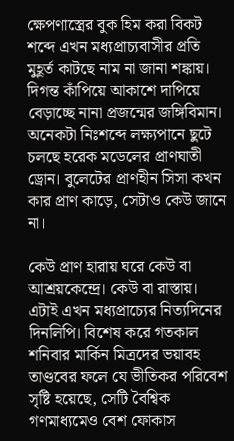ক্ষেপণাস্ত্রের বুক হিম করা বিকট শব্দে এখন মধ্যপ্রাচ্যবাসীর প্রতি মুহূর্ত কাটছে নাম না জানা শঙ্কায়। দিগন্ত কাঁপিয়ে আকাশে দাপিয়ে বেড়াচ্ছে নানা প্রজন্মের জঙ্গিবিমান। অনেকটা নিঃশব্দে লক্ষ্যপানে ছুটে চলছে হরেক মডেলের প্রাণঘাতী ড্রোন। বুলেটের প্রাণহীন সিসা কখন কার প্রাণ কাড়ে, সেটাও কেউ জানে না।

কেউ প্রাণ হারায় ঘরে কেউ বা আশ্রয়কেন্দ্রে। কেউ বা রাস্তায়। এটাই এখন মধ্যপ্রাচ্যের নিত্যদিনের দিনলিপি। বিশেষ করে গতকাল শনিবার মার্কিন মিত্রদের ভয়াবহ তাণ্ডবের ফলে যে ভীতিকর পরিবেশ সৃষ্টি হয়েছে, সেটি বৈশ্বিক গণমাধ্যমেও বেশ ফোকাস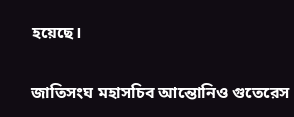হয়েছে।

জাতিসংঘ মহাসচিব আন্তোনিও গুতেরেস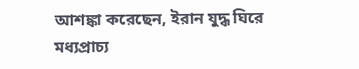আশঙ্কা করেছেন, ইরান যুদ্ধ ঘিরে মধ্যপ্রাচ্য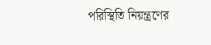পরিস্থিতি নিয়ন্ত্রণের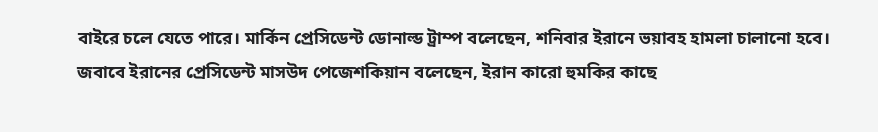বাইরে চলে যেতে পারে। মার্কিন প্রেসিডেন্ট ডোনাল্ড ট্রাম্প বলেছেন, শনিবার ইরানে ভয়াবহ হামলা চালানো হবে। জবাবে ইরানের প্রেসিডেন্ট মাসউদ পেজেশকিয়ান বলেছেন, ইরান কারো হুমকির কাছে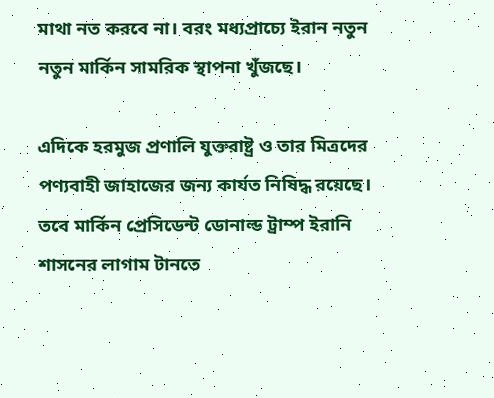মাথা নত করবে না। বরং মধ্যপ্রাচ্যে ইরান নতুন নতুন মার্কিন সামরিক স্থাপনা খুঁজছে।

এদিকে হরমুজ প্রণালি যুক্তরাষ্ট্র ও তার মিত্রদের পণ্যবাহী জাহাজের জন্য কার্যত নিষিদ্ধ রয়েছে। তবে মার্কিন প্রেসিডেন্ট ডোনাল্ড ট্রাম্প ইরানি শাসনের লাগাম টানতে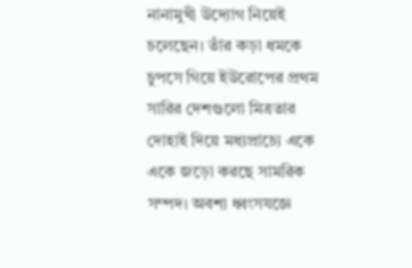নানামুখী উদ্যোগ নিয়েই চলেছেন। তাঁর কড়া ধমকে চুপসে গিয়ে ইউরোপের প্রথম সারির দেশগুলো মিত্রতার দোহাই দিয়ে মধ্যপ্রাচ্যে একে একে জড়ো করছে সামরিক সম্পদ। অবশ্য ধ্বংসযজ্ঞে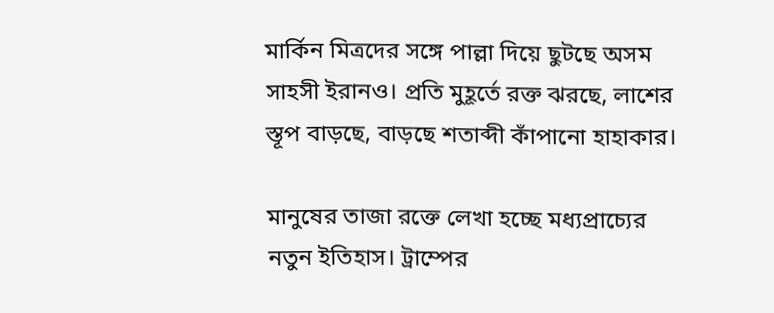মার্কিন মিত্রদের সঙ্গে পাল্লা দিয়ে ছুটছে অসম সাহসী ইরানও। প্রতি মুহূর্তে রক্ত ঝরছে, লাশের স্তূপ বাড়ছে, বাড়ছে শতাব্দী কাঁপানো হাহাকার।

মানুষের তাজা রক্তে লেখা হচ্ছে মধ্যপ্রাচ্যের নতুন ইতিহাস। ট্রাম্পের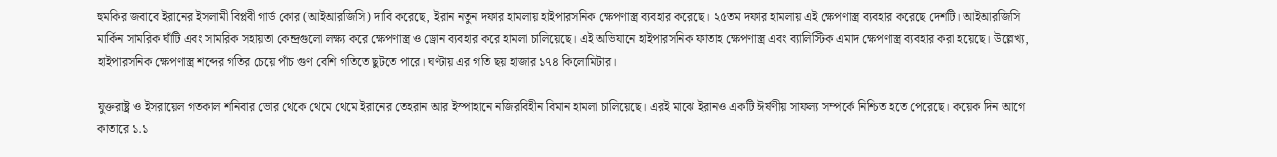হুমকির জবাবে ইরানের ইসলামী বিপ্লবী গার্ড কোর (আইআরজিসি) দাবি করেছে, ইরান নতুন দফার হামলায় হাইপারসনিক ক্ষেপণাস্ত্র ব্যবহার করেছে। ২৫তম দফার হামলায় এই ক্ষেপণাস্ত্র ব্যবহার করেছে দেশটি। আইআরজিসি মার্কিন সামরিক ঘাঁটি এবং সামরিক সহায়তা কেন্দ্রগুলো লক্ষ্য করে ক্ষেপণাস্ত্র ও ড্রোন ব্যবহার করে হামলা চালিয়েছে। এই অভিযানে হাইপারসনিক ফাতাহ ক্ষেপণাস্ত্র এবং ব্যালিস্টিক এমাদ ক্ষেপণাস্ত্র ব্যবহার করা হয়েছে। উল্লেখ্য, হাইপারসনিক ক্ষেপণাস্ত্র শব্দের গতির চেয়ে পাঁচ গুণ বেশি গতিতে ছুটতে পারে। ঘণ্টায় এর গতি ছয় হাজার ১৭৪ কিলোমিটার।

যুক্তরাষ্ট্র ও ইসরায়েল গতকাল শনিবার ভোর থেকে থেমে থেমে ইরানের তেহরান আর ইস্পাহানে নজিরবিহীন বিমান হামলা চালিয়েছে। এরই মাঝে ইরানও একটি ঈর্ষণীয় সাফল্য সম্পর্কে নিশ্চিত হতে পেরেছে। কয়েক দিন আগে কাতারে ১.১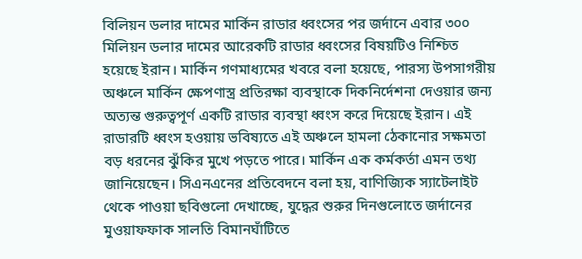বিলিয়ন ডলার দামের মার্কিন রাডার ধ্বংসের পর জর্দানে এবার ৩০০ মিলিয়ন ডলার দামের আরেকটি রাডার ধ্বংসের বিষয়টিও নিশ্চিত হয়েছে ইরান। মার্কিন গণমাধ্যমের খবরে বলা হয়েছে, পারস্য উপসাগরীয় অঞ্চলে মার্কিন ক্ষেপণাস্ত্র প্রতিরক্ষা ব্যবস্থাকে দিকনির্দেশনা দেওয়ার জন্য অত্যন্ত গুরুত্বপূর্ণ একটি রাডার ব্যবস্থা ধ্বংস করে দিয়েছে ইরান। এই রাডারটি ধ্বংস হওয়ায় ভবিষ্যতে এই অঞ্চলে হামলা ঠেকানোর সক্ষমতা বড় ধরনের ঝুঁকির মুখে পড়তে পারে। মার্কিন এক কর্মকর্তা এমন তথ্য জানিয়েছেন। সিএনএনের প্রতিবেদনে বলা হয়, বাণিজ্যিক স্যাটেলাইট থেকে পাওয়া ছবিগুলো দেখাচ্ছে, যুদ্ধের শুরুর দিনগুলোতে জর্দানের মুওয়াফফাক সালতি বিমানঘাঁটিতে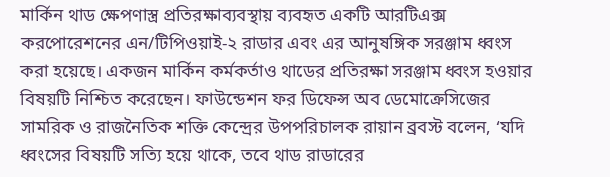মার্কিন থাড ক্ষেপণাস্ত্র প্রতিরক্ষাব্যবস্থায় ব্যবহৃত একটি আরটিএক্স করপোরেশনের এন/টিপিওয়াই-২ রাডার এবং এর আনুষঙ্গিক সরঞ্জাম ধ্বংস করা হয়েছে। একজন মার্কিন কর্মকর্তাও থাডের প্রতিরক্ষা সরঞ্জাম ধ্বংস হওয়ার বিষয়টি নিশ্চিত করেছেন। ফাউন্ডেশন ফর ডিফেন্স অব ডেমোক্রেসিজের সামরিক ও রাজনৈতিক শক্তি কেন্দ্রের উপপরিচালক রায়ান ব্রবস্ট বলেন, ‘যদি ধ্বংসের বিষয়টি সত্যি হয়ে থাকে, তবে থাড রাডারের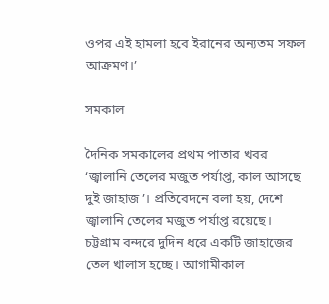ওপর এই হামলা হবে ইরানের অন্যতম সফল আক্রমণ।’

সমকাল

দৈনিক সমকালের প্রথম পাতার খবর ‘জ্বালানি তেলের মজুত পর্যাপ্ত, কাল আসছে দুই জাহাজ’। প্রতিবেদনে বলা হয়, দেশে জ্বালানি তেলের মজুত পর্যাপ্ত রয়েছে। চট্টগ্রাম বন্দরে দুদিন ধরে একটি জাহাজের তেল খালাস হচ্ছে। আগামীকাল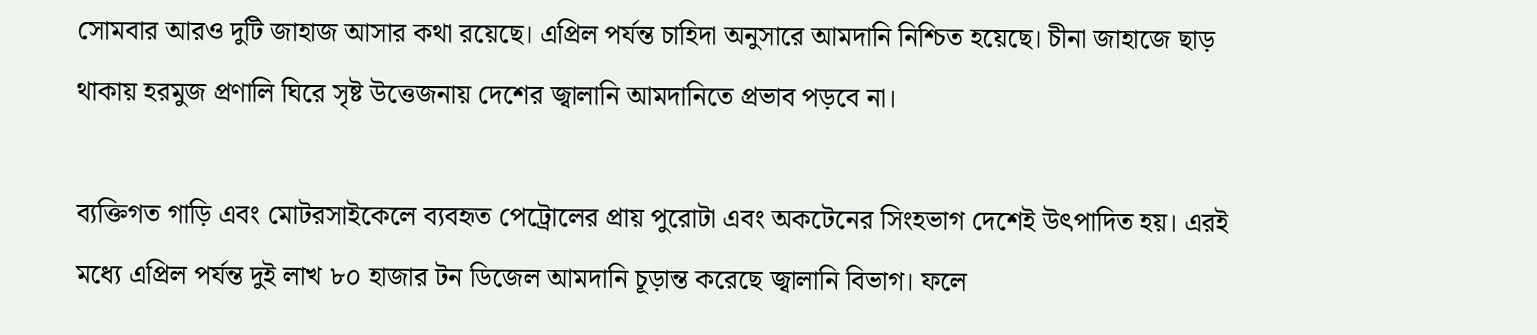সোমবার আরও দুটি জাহাজ আসার কথা রয়েছে। এপ্রিল পর্যন্ত চাহিদা অনুসারে আমদানি নিশ্চিত হয়েছে। চীনা জাহাজে ছাড় থাকায় হরমুজ প্রণালি ঘিরে সৃষ্ট উত্তেজনায় দেশের জ্বালানি আমদানিতে প্রভাব পড়বে না।

ব্যক্তিগত গাড়ি এবং মোটরসাইকেলে ব্যবহৃত পেট্রোলের প্রায় পুরোটা এবং অকটেনের সিংহভাগ দেশেই উৎপাদিত হয়। এরই মধ্যে এপ্রিল পর্যন্ত দুই লাখ ৮০ হাজার টন ডিজেল আমদানি চূড়ান্ত করেছে জ্বালানি বিভাগ। ফলে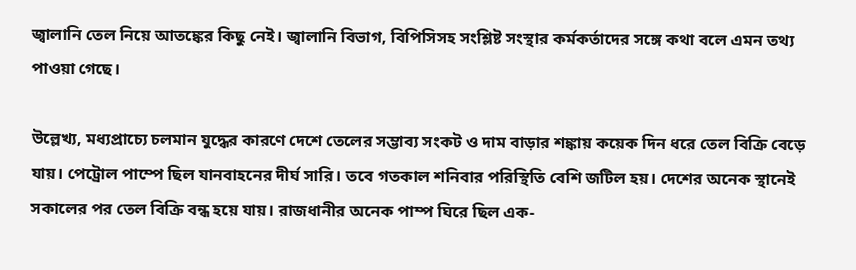জ্বালানি তেল নিয়ে আতঙ্কের কিছু নেই। জ্বালানি বিভাগ, বিপিসিসহ সংশ্লিষ্ট সংস্থার কর্মকর্তাদের সঙ্গে কথা বলে এমন তথ্য পাওয়া গেছে।

উল্লেখ্য, মধ্যপ্রাচ্যে চলমান যুদ্ধের কারণে দেশে তেলের সম্ভাব্য সংকট ও দাম বাড়ার শঙ্কায় কয়েক দিন ধরে তেল বিক্রি বেড়ে যায়। পেট্রোল পাম্পে ছিল যানবাহনের দীর্ঘ সারি। তবে গতকাল শনিবার পরিস্থিতি বেশি জটিল হয়। দেশের অনেক স্থানেই সকালের পর তেল বিক্রি বন্ধ হয়ে যায়। রাজধানীর অনেক পাম্প ঘিরে ছিল এক-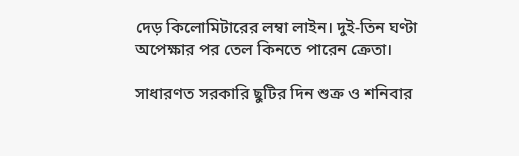দেড় কিলোমিটারের লম্বা লাইন। দুই-তিন ঘণ্টা অপেক্ষার পর তেল কিনতে পারেন ক্রেতা।

সাধারণত সরকারি ছুটির দিন শুক্র ও শনিবার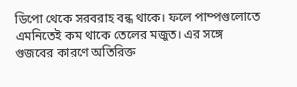ডিপো থেকে সরবরাহ বন্ধ থাকে। ফলে পাম্পগুলোতে এমনিতেই কম থাকে তেলের মজুত। এর সঙ্গে গুজবের কারণে অতিরিক্ত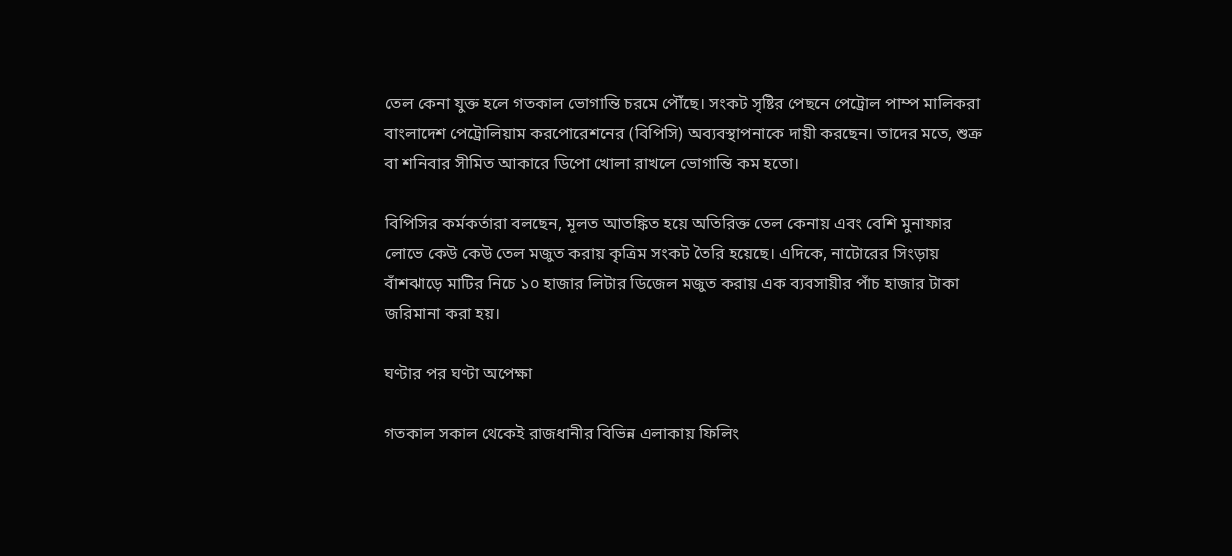তেল কেনা যুক্ত হলে গতকাল ভোগান্তি চরমে পৌঁছে। সংকট সৃষ্টির পেছনে পেট্রোল পাম্প মালিকরা বাংলাদেশ পেট্রোলিয়াম করপোরেশনের (বিপিসি) অব্যবস্থাপনাকে দায়ী করছেন। তাদের মতে, শুক্র বা শনিবার সীমিত আকারে ডিপো খোলা রাখলে ভোগান্তি কম হতো।

বিপিসির কর্মকর্তারা বলছেন, মূলত আতঙ্কিত হয়ে অতিরিক্ত তেল কেনায় এবং বেশি মুনাফার লোভে কেউ কেউ তেল মজুত করায় কৃত্রিম সংকট তৈরি হয়েছে। এদিকে, নাটোরের সিংড়ায় বাঁশঝাড়ে মাটির নিচে ১০ হাজার লিটার ডিজেল মজুত করায় এক ব্যবসায়ীর পাঁচ হাজার টাকা জরিমানা করা হয়।

ঘণ্টার পর ঘণ্টা অপেক্ষা

গতকাল সকাল থেকেই রাজধানীর বিভিন্ন এলাকায় ফিলিং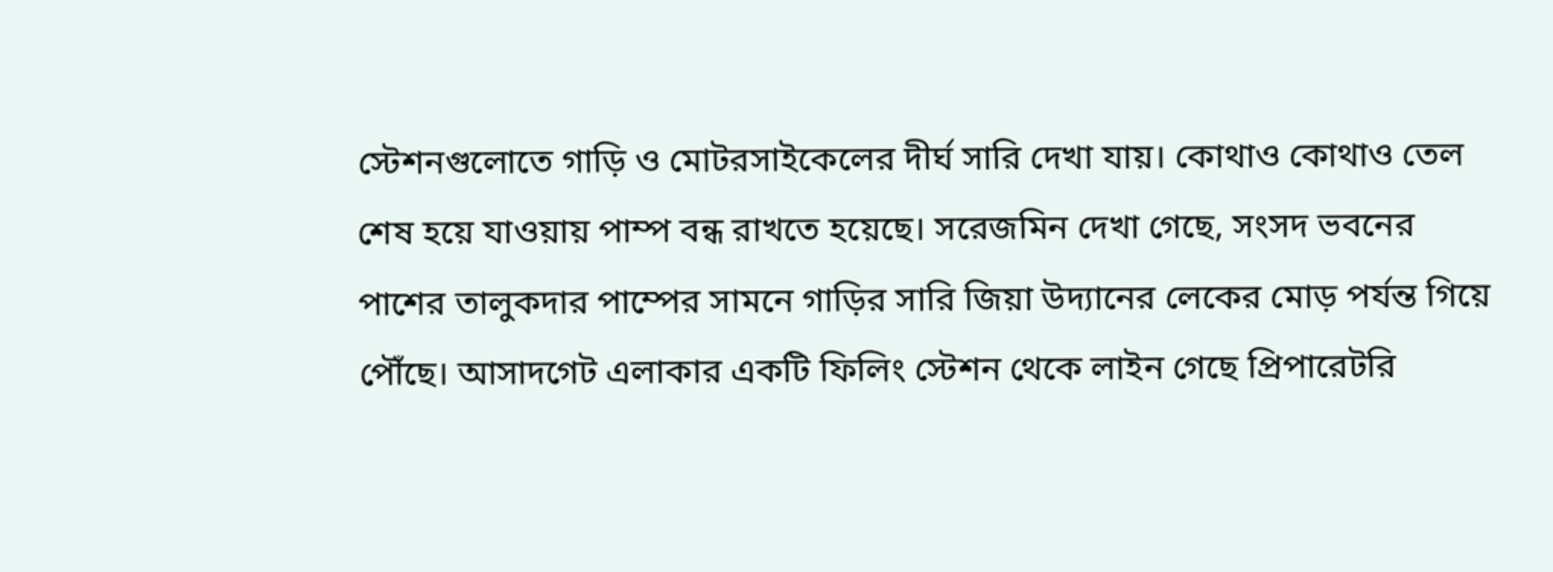স্টেশনগুলোতে গাড়ি ও মোটরসাইকেলের দীর্ঘ সারি দেখা যায়। কোথাও কোথাও তেল শেষ হয়ে যাওয়ায় পাম্প বন্ধ রাখতে হয়েছে। সরেজমিন দেখা গেছে, সংসদ ভবনের পাশের তালুকদার পাম্পের সামনে গাড়ির সারি জিয়া উদ্যানের লেকের মোড় পর্যন্ত গিয়ে পৌঁছে। আসাদগেট এলাকার একটি ফিলিং স্টেশন থেকে লাইন গেছে প্রিপারেটরি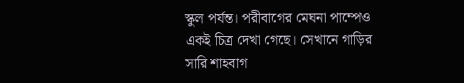স্কুল পর্যন্ত। পরীবাগের মেঘনা পাম্পেও একই চিত্র দেখা গেছে। সেখানে গাড়ির সারি শাহবাগ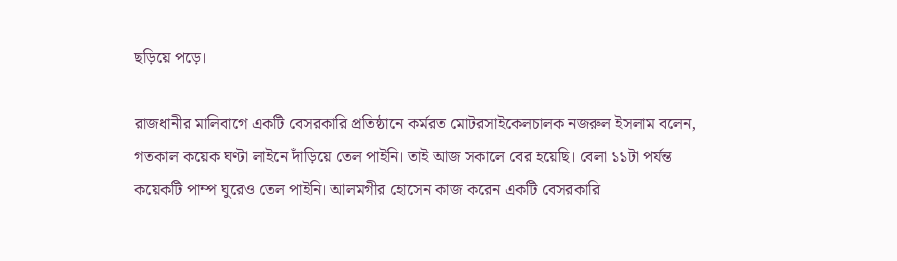ছড়িয়ে পড়ে।

রাজধানীর মালিবাগে একটি বেসরকারি প্রতিষ্ঠানে কর্মরত মোটরসাইকেলচালক নজরুল ইসলাম বলেন, গতকাল কয়েক ঘণ্টা লাইনে দাঁড়িয়ে তেল পাইনি। তাই আজ সকালে বের হয়েছি। বেলা ১১টা পর্যন্ত কয়েকটি পাম্প ঘুরেও তেল পাইনি। আলমগীর হোসেন কাজ করেন একটি বেসরকারি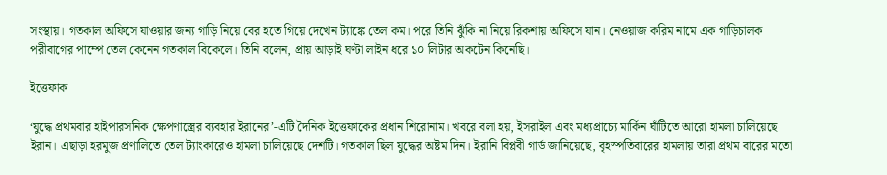সংস্থায়। গতকাল অফিসে যাওয়ার জন্য গাড়ি নিয়ে বের হতে গিয়ে দেখেন ট্যাঙ্কে তেল কম। পরে তিনি ঝুঁকি না নিয়ে রিকশায় অফিসে যান। নেওয়াজ করিম নামে এক গাড়িচালক পরীবাগের পাম্পে তেল কেনেন গতকাল বিকেলে। তিনি বলেন, প্রায় আড়াই ঘণ্টা লাইন ধরে ১০ লিটার অকটেন কিনেছি।

ইত্তেফাক

‘যুদ্ধে প্রথমবার হাইপারসনিক ক্ষেপণাস্ত্রের ব্যবহার ইরানের’-এটি দৈনিক ইত্তেফাকের প্রধান শিরোনাম। খবরে বলা হয়, ইসরাইল এবং মধ্যপ্রাচ্যে মার্কিন ঘাঁটিতে আরো হামলা চালিয়েছে ইরান। এছাড়া হরমুজ প্রণালিতে তেল ট্যাংকারেও হামলা চালিয়েছে দেশটি। গতকাল ছিল যুদ্ধের অষ্টম দিন। ইরানি বিপ্লবী গার্ড জানিয়েছে, বৃহস্পতিবারের হামলায় তারা প্রথম বারের মতো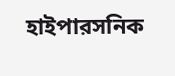হাইপারসনিক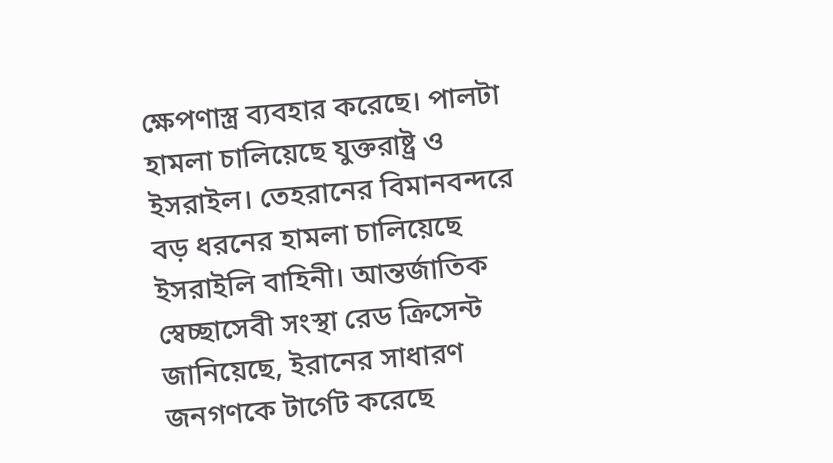ক্ষেপণাস্ত্র ব্যবহার করেছে। পালটা হামলা চালিয়েছে যুক্তরাষ্ট্র ও ইসরাইল। তেহরানের বিমানবন্দরে বড় ধরনের হামলা চালিয়েছে ইসরাইলি বাহিনী। আন্তর্জাতিক স্বেচ্ছাসেবী সংস্থা রেড ক্রিসেন্ট জানিয়েছে, ইরানের সাধারণ জনগণকে টার্গেট করেছে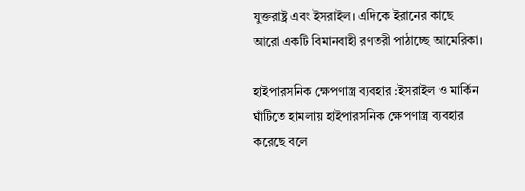যুক্তরাষ্ট্র এবং ইসরাইল। এদিকে ইরানের কাছে আরো একটি বিমানবাহী রণতরী পাঠাচ্ছে আমেরিকা।

হাইপারসনিক ক্ষেপণাস্ত্র ব্যবহার :ইসরাইল ও মার্কিন ঘাঁটিতে হামলায় হাইপারসনিক ক্ষেপণাস্ত্র ব্যবহার করেছে বলে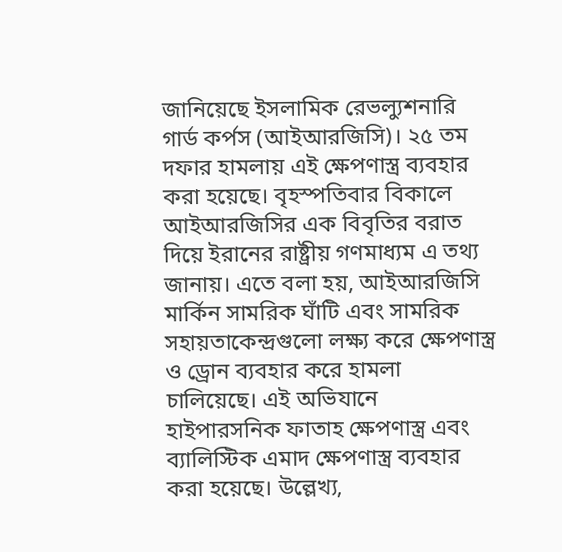জানিয়েছে ইসলামিক রেভল্যুশনারি গার্ড কর্পস (আইআরজিসি)। ২৫ তম দফার হামলায় এই ক্ষেপণাস্ত্র ব্যবহার করা হয়েছে। বৃহস্পতিবার বিকালে আইআরজিসির এক বিবৃতির বরাত দিয়ে ইরানের রাষ্ট্রীয় গণমাধ্যম এ তথ্য জানায়। এতে বলা হয়, আইআরজিসি মার্কিন সামরিক ঘাঁটি এবং সামরিক সহায়তাকেন্দ্রগুলো লক্ষ্য করে ক্ষেপণাস্ত্র ও ড্রোন ব্যবহার করে হামলা চালিয়েছে। এই অভিযানে হাইপারসনিক ফাতাহ ক্ষেপণাস্ত্র এবং ব্যালিস্টিক এমাদ ক্ষেপণাস্ত্র ব্যবহার করা হয়েছে। উল্লেখ্য,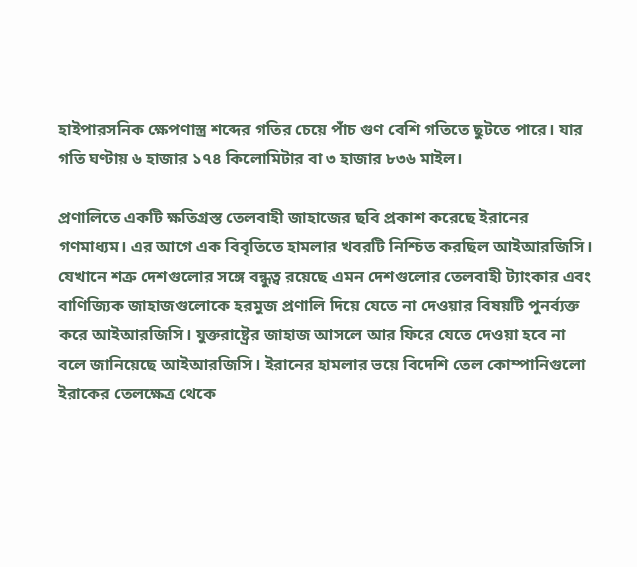হাইপারসনিক ক্ষেপণাস্ত্র শব্দের গতির চেয়ে পাঁচ গুণ বেশি গতিতে ছুটতে পারে। যার গতি ঘণ্টায় ৬ হাজার ১৭৪ কিলোমিটার বা ৩ হাজার ৮৩৬ মাইল।

প্রণালিতে একটি ক্ষতিগ্রস্ত তেলবাহী জাহাজের ছবি প্রকাশ করেছে ইরানের গণমাধ্যম। এর আগে এক বিবৃতিতে হামলার খবরটি নিশ্চিত করছিল আইআরজিসি। যেখানে শত্রু দেশগুলোর সঙ্গে বন্ধুত্ব রয়েছে এমন দেশগুলোর তেলবাহী ট্যাংকার এবং বাণিজ্যিক জাহাজগুলোকে হরমুজ প্রণালি দিয়ে যেতে না দেওয়ার বিষয়টি পুনর্ব্যক্ত করে আইআরজিসি। যুক্তরাষ্ট্রের জাহাজ আসলে আর ফিরে যেতে দেওয়া হবে না বলে জানিয়েছে আইআরজিসি। ইরানের হামলার ভয়ে বিদেশি তেল কোম্পানিগুলো ইরাকের তেলক্ষেত্র থেকে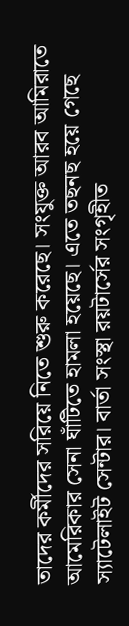তাদের কর্মীদের সরিয়ে নিতে শুরু করেছে। সংযুক্ত আরব আমিরাতে আমেরিকার সেনা ঘাঁটিতে হামলা হয়েছে। এতে তছনছ হয়ে গেছে স্যাটেলাইট সেন্টার। বার্তা সংস্থা রয়টার্সের সংগৃহীত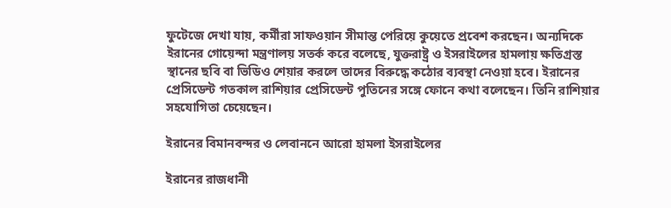ফুটেজে দেখা যায়, কর্মীরা সাফওয়ান সীমান্ত পেরিয়ে কুয়েতে প্রবেশ করছেন। অন্যদিকে ইরানের গোয়েন্দা মন্ত্রণালয় সতর্ক করে বলেছে, যুক্তরাষ্ট্র ও ইসরাইলের হামলায় ক্ষতিগ্রস্ত স্থানের ছবি বা ভিডিও শেয়ার করলে তাদের বিরুদ্ধে কঠোর ব্যবস্থা নেওয়া হবে। ইরানের প্রেসিডেন্ট গতকাল রাশিয়ার প্রেসিডেন্ট পুতিনের সঙ্গে ফোনে কথা বলেছেন। তিনি রাশিয়ার সহযোগিতা চেয়েছেন।

ইরানের বিমানবন্দর ও লেবাননে আরো হামলা ইসরাইলের

ইরানের রাজধানী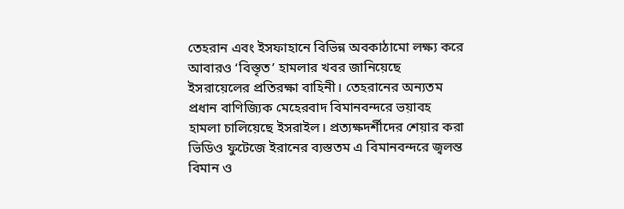তেহরান এবং ইসফাহানে বিভিন্ন অবকাঠামো লক্ষ্য করে আবারও ‘বিস্তৃত’ হামলার খবর জানিয়েছে ইসরায়েলের প্রতিরক্ষা বাহিনী। তেহরানের অন্যতম প্রধান বাণিজ্যিক মেহেরবাদ বিমানবন্দরে ভয়াবহ হামলা চালিয়েছে ইসরাইল। প্রত্যক্ষদর্শীদের শেয়ার করা ভিডিও ফুটেজে ইরানের ব্যস্ততম এ বিমানবন্দরে জ্বলন্ত বিমান ও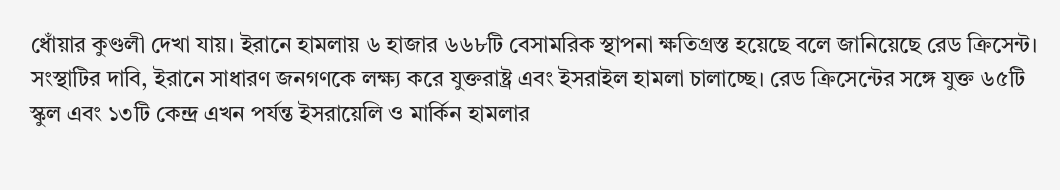ধোঁয়ার কুণ্ডলী দেখা যায়। ইরানে হামলায় ৬ হাজার ৬৬৮টি বেসামরিক স্থাপনা ক্ষতিগ্রস্ত হয়েছে বলে জানিয়েছে রেড ক্রিসেন্ট। সংস্থাটির দাবি, ইরানে সাধারণ জনগণকে লক্ষ্য করে যুক্তরাষ্ট্র এবং ইসরাইল হামলা চালাচ্ছে। রেড ক্রিসেন্টের সঙ্গে যুক্ত ৬৫টি স্কুল এবং ১৩টি কেন্দ্র এখন পর্যন্ত ইসরায়েলি ও মার্কিন হামলার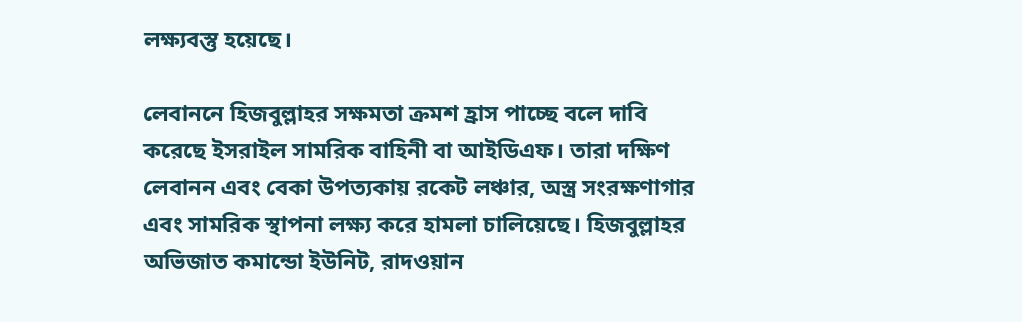লক্ষ্যবস্তু হয়েছে।

লেবাননে হিজবুল্লাহর সক্ষমতা ক্রমশ হ্রাস পাচ্ছে বলে দাবি করেছে ইসরাইল সামরিক বাহিনী বা আইডিএফ। তারা দক্ষিণ লেবানন এবং বেকা উপত্যকায় রকেট লঞ্চার, অস্ত্র সংরক্ষণাগার এবং সামরিক স্থাপনা লক্ষ্য করে হামলা চালিয়েছে। হিজবুল্লাহর অভিজাত কমান্ডো ইউনিট, রাদওয়ান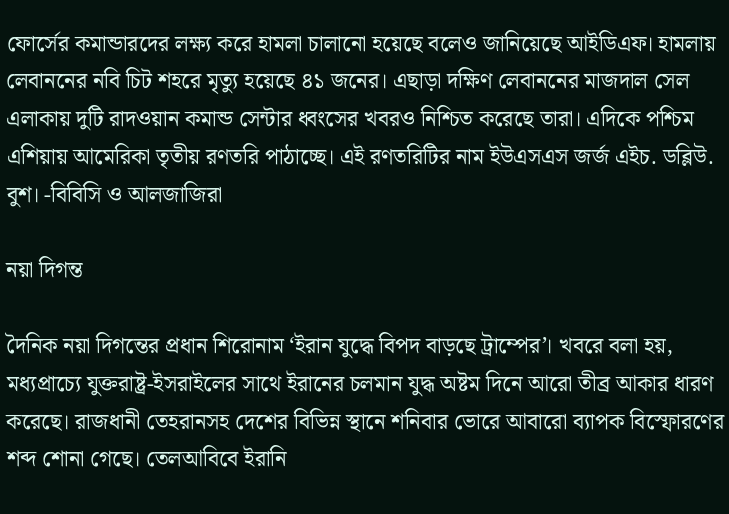ফোর্সের কমান্ডারদের লক্ষ্য করে হামলা চালানো হয়েছে বলেও জানিয়েছে আইডিএফ। হামলায় লেবাননের নবি চিট শহরে মৃত্যু হয়েছে ৪১ জনের। এছাড়া দক্ষিণ লেবাননের মাজদাল সেল এলাকায় দুটি রাদওয়ান কমান্ড সেন্টার ধ্বংসের খবরও নিশ্চিত করেছে তারা। এদিকে পশ্চিম এশিয়ায় আমেরিকা তৃতীয় রণতরি পাঠাচ্ছে। এই রণতরিটির নাম ইউএসএস জর্জ এইচ. ডব্লিউ. বুশ। -বিবিসি ও আলজাজিরা

নয়া দিগন্ত

দৈনিক নয়া দিগন্তের প্রধান শিরোনাম ‘ইরান যুদ্ধে বিপদ বাড়ছে ট্রাম্পের’। খবরে বলা হয়, মধ্যপ্রাচ্যে যুক্তরাষ্ট্র-ইসরাইলের সাথে ইরানের চলমান যুদ্ধ অষ্টম দিনে আরো তীব্র আকার ধারণ করেছে। রাজধানী তেহরানসহ দেশের বিভিন্ন স্থানে শনিবার ভোরে আবারো ব্যাপক বিস্ফোরণের শব্দ শোনা গেছে। তেলআবিবে ইরানি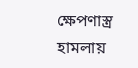ক্ষেপণাস্ত্র হামলায়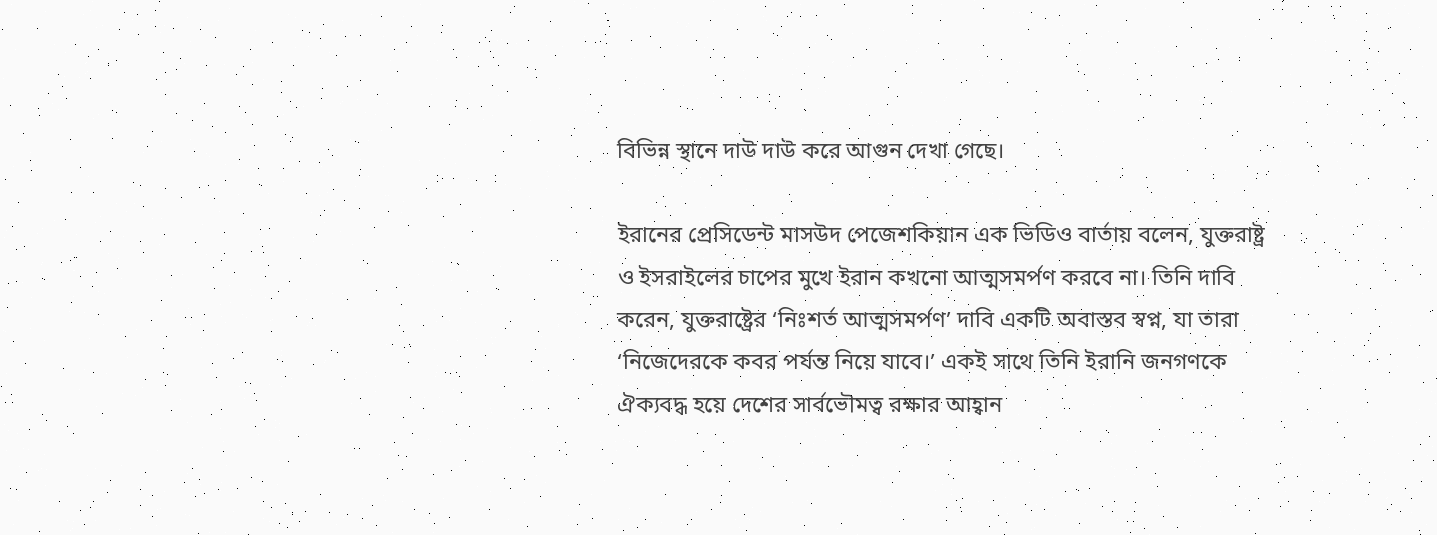বিভিন্ন স্থানে দাউ দাউ করে আগুন দেখা গেছে।

ইরানের প্রেসিডেন্ট মাসউদ পেজেশকিয়ান এক ভিডিও বার্তায় বলেন, যুক্তরাষ্ট্র ও ইসরাইলের চাপের মুখে ইরান কখনো আত্মসমর্পণ করবে না। তিনি দাবি করেন, যুক্তরাষ্ট্রের ‘নিঃশর্ত আত্মসমর্পণ’ দাবি একটি অবাস্তব স্বপ্ন, যা তারা ‘নিজেদেরকে কবর পর্যন্ত নিয়ে যাবে।’ একই সাথে তিনি ইরানি জনগণকে ঐক্যবদ্ধ হয়ে দেশের সার্বভৌমত্ব রক্ষার আহ্বান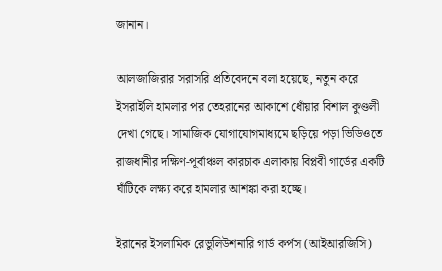জানান।

আলজাজিরার সরাসরি প্রতিবেদনে বলা হয়েছে, নতুন করে ইসরাইলি হামলার পর তেহরানের আকাশে ধোঁয়ার বিশাল কুণ্ডলী দেখা গেছে। সামাজিক যোগাযোগমাধ্যমে ছড়িয়ে পড়া ভিডিওতে রাজধানীর দক্ষিণ-পূর্বাঞ্চল কারচাক এলাকায় বিপ্লবী গার্ডের একটি ঘাঁটিকে লক্ষ্য করে হামলার আশঙ্কা করা হচ্ছে।

ইরানের ইসলামিক রেভুলিউশনারি গার্ড কর্পস (আইআরজিসি)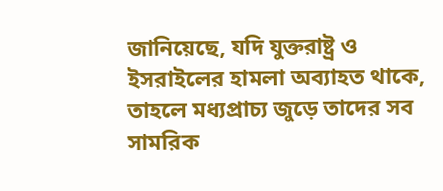জানিয়েছে, যদি যুক্তরাষ্ট্র ও ইসরাইলের হামলা অব্যাহত থাকে, তাহলে মধ্যপ্রাচ্য জুড়ে তাদের সব সামরিক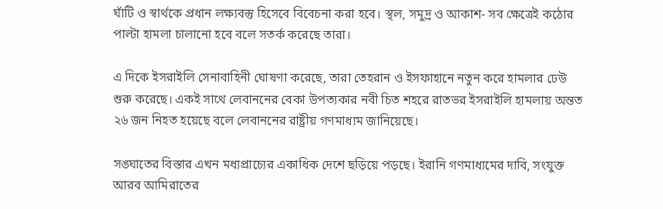ঘাঁটি ও স্বার্থকে প্রধান লক্ষ্যবস্তু হিসেবে বিবেচনা করা হবে। স্থল, সমুদ্র ও আকাশ- সব ক্ষেত্রেই কঠোর পাল্টা হামলা চালানো হবে বলে সতর্ক করেছে তারা।

এ দিকে ইসরাইলি সেনাবাহিনী ঘোষণা করেছে, তারা তেহরান ও ইসফাহানে নতুন করে হামলার ঢেউ শুরু করেছে। একই সাথে লেবাননের বেকা উপত্যকার নবী চিত শহরে রাতভর ইসরাইলি হামলায় অন্তত ২৬ জন নিহত হয়েছে বলে লেবাননের রাষ্ট্রীয় গণমাধ্যম জানিয়েছে।

সঙ্ঘাতের বিস্তার এখন মধ্যপ্রাচ্যের একাধিক দেশে ছড়িয়ে পড়ছে। ইরানি গণমাধ্যমের দাবি, সংযুক্ত আরব আমিরাতের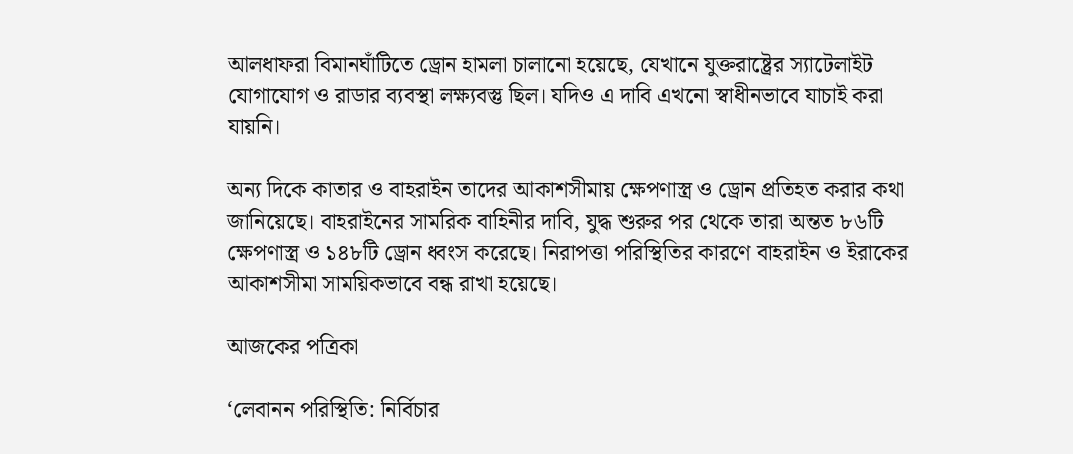আলধাফরা বিমানঘাঁটিতে ড্রোন হামলা চালানো হয়েছে, যেখানে যুক্তরাষ্ট্রের স্যাটেলাইট যোগাযোগ ও রাডার ব্যবস্থা লক্ষ্যবস্তু ছিল। যদিও এ দাবি এখনো স্বাধীনভাবে যাচাই করা যায়নি।

অন্য দিকে কাতার ও বাহরাইন তাদের আকাশসীমায় ক্ষেপণাস্ত্র ও ড্রোন প্রতিহত করার কথা জানিয়েছে। বাহরাইনের সামরিক বাহিনীর দাবি, যুদ্ধ শুরুর পর থেকে তারা অন্তত ৮৬টি ক্ষেপণাস্ত্র ও ১৪৮টি ড্রোন ধ্বংস করেছে। নিরাপত্তা পরিস্থিতির কারণে বাহরাইন ও ইরাকের আকাশসীমা সাময়িকভাবে বন্ধ রাখা হয়েছে।

আজকের পত্রিকা

‘লেবানন পরিস্থিতি: নির্বিচার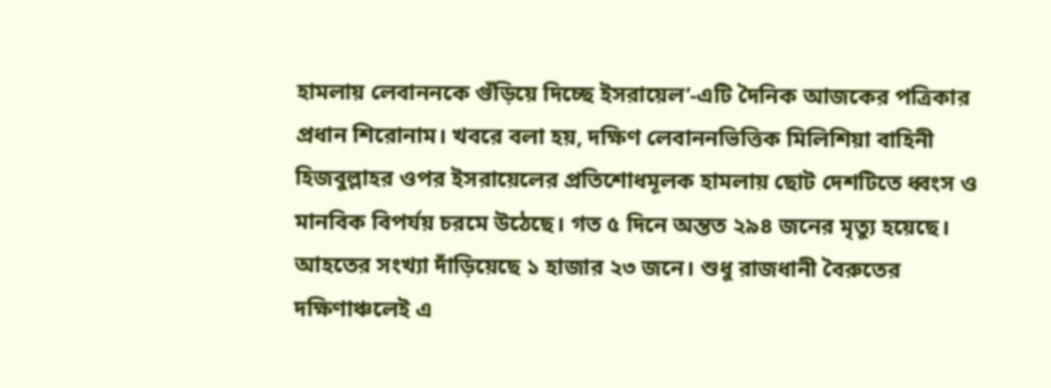হামলায় লেবাননকে গুঁড়িয়ে দিচ্ছে ইসরায়েল’-এটি দৈনিক আজকের পত্রিকার প্রধান শিরোনাম। খবরে বলা হয়, দক্ষিণ লেবাননভিত্তিক মিলিশিয়া বাহিনী হিজবুল্লাহর ওপর ইসরায়েলের প্রতিশোধমূলক হামলায় ছোট দেশটিতে ধ্বংস ও মানবিক বিপর্যয় চরমে উঠেছে। গত ৫ দিনে অন্তত ২৯৪ জনের মৃত্যু হয়েছে। আহতের সংখ্যা দাঁড়িয়েছে ১ হাজার ২৩ জনে। শুধু রাজধানী বৈরুতের দক্ষিণাঞ্চলেই এ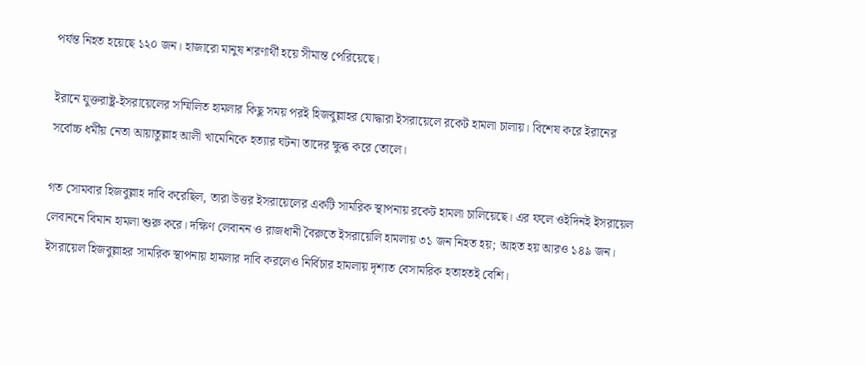পর্যন্ত নিহত হয়েছে ১২০ জন। হাজারো মানুষ শরণার্থী হয়ে সীমান্ত পেরিয়েছে।

ইরানে যুক্তরাষ্ট্র-ইসরায়েলের সম্মিলিত হামলার কিছু সময় পরই হিজবুল্লাহর যোদ্ধারা ইসরায়েলে রকেট হামলা চালায়। বিশেষ করে ইরানের সর্বোচ্চ ধর্মীয় নেতা আয়াতুল্লাহ আলী খামেনিকে হত্যার ঘটনা তাদের ক্ষুব্ধ করে তোলে।

গত সোমবার হিজবুল্লাহ দাবি করেছিল, তারা উত্তর ইসরায়েলের একটি সামরিক স্থাপনায় রকেট হামলা চালিয়েছে। এর ফলে ওইদিনই ইসরায়েল লেবাননে বিমান হামলা শুরু করে। দক্ষিণ লেবানন ও রাজধানী বৈরুতে ইসরায়েলি হামলায় ৩১ জন নিহত হয়; আহত হয় আরও ১৪৯ জন। ইসরায়েল হিজবুল্লাহর সামরিক স্থাপনায় হামলার দাবি করলেও নির্বিচার হামলায় দৃশ্যত বেসামরিক হতাহতই বেশি।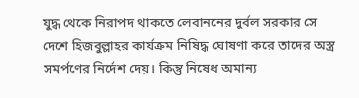যুদ্ধ থেকে নিরাপদ থাকতে লেবাননের দুর্বল সরকার সে দেশে হিজবুল্লাহর কার্যক্রম নিষিদ্ধ ঘোষণা করে তাদের অস্ত্র সমর্পণের নির্দেশ দেয়। কিন্তু নিষেধ অমান্য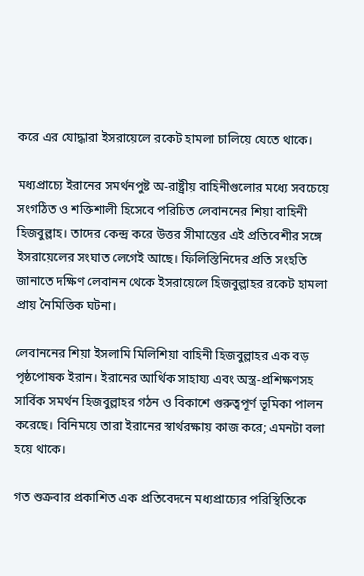করে এর যোদ্ধারা ইসরায়েলে রকেট হামলা চালিয়ে যেতে থাকে।

মধ্যপ্রাচ্যে ইরানের সমর্থনপুষ্ট অ-রাষ্ট্রীয় বাহিনীগুলোর মধ্যে সবচেয়ে সংগঠিত ও শক্তিশালী হিসেবে পরিচিত লেবাননের শিয়া বাহিনী হিজবুল্লাহ। তাদের কেন্দ্র করে উত্তর সীমান্তের এই প্রতিবেশীর সঙ্গে ইসরায়েলের সংঘাত লেগেই আছে। ফিলিস্তিনিদের প্রতি সংহতি জানাতে দক্ষিণ লেবানন থেকে ইসরায়েলে হিজবুল্লাহর রকেট হামলা প্রায় নৈমিত্তিক ঘটনা।

লেবাননের শিয়া ইসলামি মিলিশিয়া বাহিনী হিজবুল্লাহর এক বড় পৃষ্ঠপোষক ইরান। ইরানের আর্থিক সাহায্য এবং অস্ত্র-প্রশিক্ষণসহ সার্বিক সমর্থন হিজবুল্লাহর গঠন ও বিকাশে গুরুত্বপূর্ণ ভূমিকা পালন করেছে। বিনিময়ে তারা ইরানের স্বার্থরক্ষায় কাজ করে; এমনটা বলা হয়ে থাকে।

গত শুক্রবার প্রকাশিত এক প্রতিবেদনে মধ্যপ্রাচ্যের পরিস্থিতিকে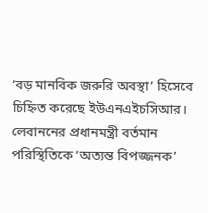‘বড় মানবিক জরুরি অবস্থা’ হিসেবে চিহ্নিত করেছে ইউএনএইচসিআর। লেবাননের প্রধানমন্ত্রী বর্তমান পরিস্থিতিকে ‘অত্যন্ত বিপজ্জনক’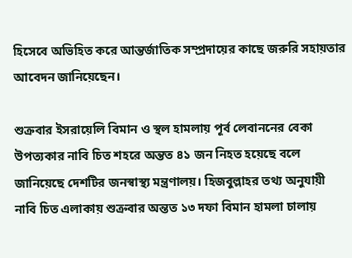হিসেবে অভিহিত করে আন্তর্জাতিক সম্প্রদায়ের কাছে জরুরি সহায়তার আবেদন জানিয়েছেন।

শুক্রবার ইসরায়েলি বিমান ও স্থল হামলায় পূর্ব লেবাননের বেকা উপত্যকার নাবি চিত শহরে অন্তত ৪১ জন নিহত হয়েছে বলে জানিয়েছে দেশটির জনস্বাস্থ্য মন্ত্রণালয়। হিজবুল্লাহর তথ্য অনুযায়ী নাবি চিত এলাকায় শুক্রবার অন্তত ১৩ দফা বিমান হামলা চালায়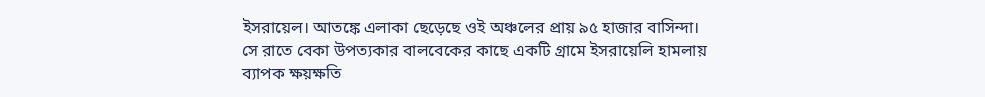ইসরায়েল। আতঙ্কে এলাকা ছেড়েছে ওই অঞ্চলের প্রায় ৯৫ হাজার বাসিন্দা। সে রাতে বেকা উপত্যকার বালবেকের কাছে একটি গ্রামে ইসরায়েলি হামলায় ব্যাপক ক্ষয়ক্ষতি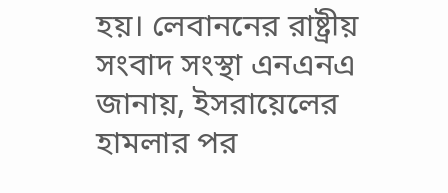হয়। লেবাননের রাষ্ট্রীয় সংবাদ সংস্থা এনএনএ জানায়, ইসরায়েলের হামলার পর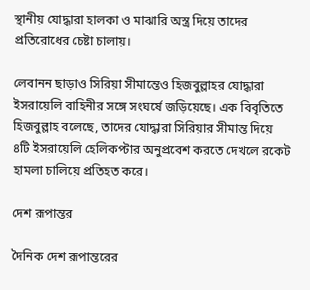স্থানীয় যোদ্ধারা হালকা ও মাঝারি অস্ত্র দিয়ে তাদের প্রতিরোধের চেষ্টা চালায়।

লেবানন ছাড়াও সিরিয়া সীমান্তেও হিজবুল্লাহর যোদ্ধারা ইসরায়েলি বাহিনীর সঙ্গে সংঘর্ষে জড়িয়েছে। এক বিবৃতিতে হিজবুল্লাহ বলেছে, তাদের যোদ্ধারা সিরিয়ার সীমান্ত দিয়ে ৪টি ইসরায়েলি হেলিকপ্টার অনুপ্রবেশ করতে দেখলে রকেট হামলা চালিয়ে প্রতিহত করে।

দেশ রূপান্তর

দৈনিক দেশ রূপান্তরের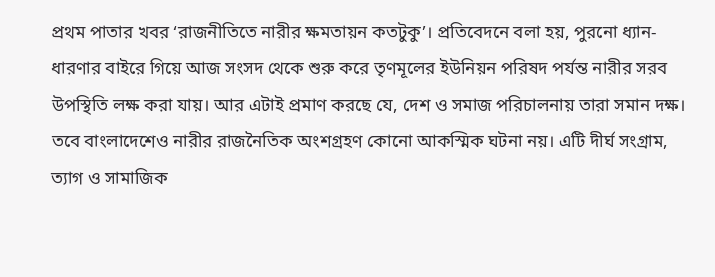প্রথম পাতার খবর ‘রাজনীতিতে নারীর ক্ষমতায়ন কতটুকু’। প্রতিবেদনে বলা হয়, পুরনো ধ্যান-ধারণার বাইরে গিয়ে আজ সংসদ থেকে শুরু করে তৃণমূলের ইউনিয়ন পরিষদ পর্যন্ত নারীর সরব উপস্থিতি লক্ষ করা যায়। আর এটাই প্রমাণ করছে যে, দেশ ও সমাজ পরিচালনায় তারা সমান দক্ষ। তবে বাংলাদেশেও নারীর রাজনৈতিক অংশগ্রহণ কোনো আকস্মিক ঘটনা নয়। এটি দীর্ঘ সংগ্রাম, ত্যাগ ও সামাজিক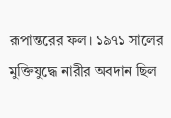রূপান্তরের ফল। ১৯৭১ সালের মুক্তিযুদ্ধে নারীর অবদান ছিল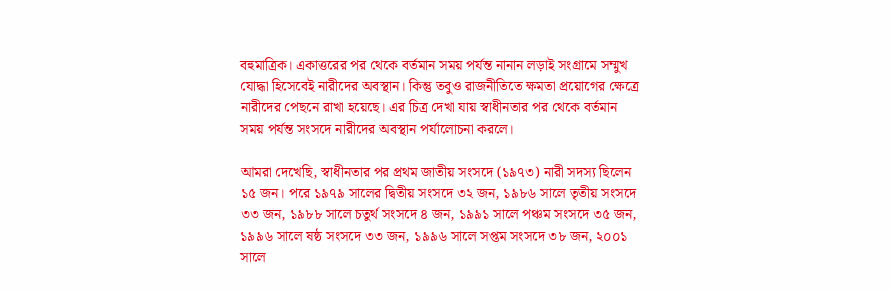বহুমাত্রিক। একাত্তরের পর থেকে বর্তমান সময় পর্যন্ত নানান লড়াই সংগ্রামে সম্মুখ যোদ্ধা হিসেবেই নারীদের অবস্থান। কিন্তু তবুও রাজনীতিতে ক্ষমতা প্রয়োগের ক্ষেত্রে নারীদের পেছনে রাখা হয়েছে। এর চিত্র দেখা যায় স্বাধীনতার পর থেকে বর্তমান সময় পর্যন্ত সংসদে নারীদের অবস্থান পর্যালোচনা করলে।

আমরা দেখেছি, স্বাধীনতার পর প্রথম জাতীয় সংসদে (১৯৭৩) নারী সদস্য ছিলেন ১৫ জন। পরে ১৯৭৯ সালের দ্বিতীয় সংসদে ৩২ জন, ১৯৮৬ সালে তৃতীয় সংসদে ৩৩ জন, ১৯৮৮ সালে চতুর্থ সংসদে ৪ জন, ১৯৯১ সালে পঞ্চম সংসদে ৩৫ জন, ১৯৯৬ সালে ষষ্ঠ সংসদে ৩৩ জন, ১৯৯৬ সালে সপ্তম সংসদে ৩৮ জন, ২০০১ সালে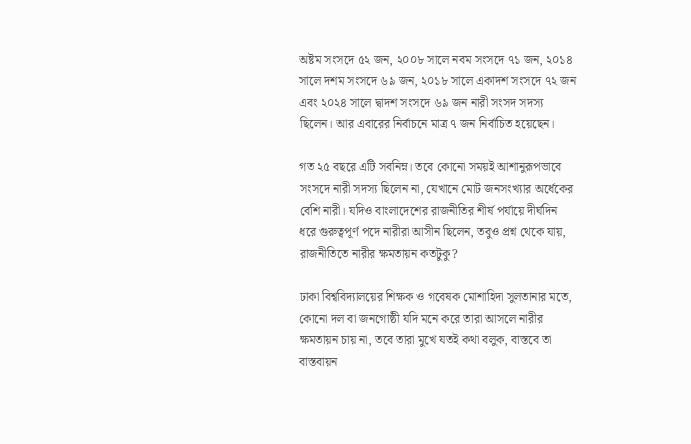অষ্টম সংসদে ৫২ জন, ২০০৮ সালে নবম সংসদে ৭১ জন, ২০১৪ সালে দশম সংসদে ৬৯ জন, ২০১৮ সালে একাদশ সংসদে ৭২ জন এবং ২০২৪ সালে দ্বাদশ সংসদে ৬৯ জন নারী সংসদ সদস্য ছিলেন। আর এবারের নির্বাচনে মাত্র ৭ জন নির্বাচিত হয়েছেন।

গত ২৫ বছরে এটি সবনিম্ন। তবে কোনো সময়ই আশানুরূপভাবে সংসদে নারী সদস্য ছিলেন না, যেখানে মোট জনসংখ্যার অর্ধেকের বেশি নারী। যদিও বাংলাদেশের রাজনীতির শীর্ষ পর্যায়ে দীর্ঘদিন ধরে গুরুত্বপূর্ণ পদে নারীরা আসীন ছিলেন, তবুও প্রশ্ন থেকে যায়, রাজনীতিতে নারীর ক্ষমতায়ন কতটুকু?

ঢাকা বিশ্ববিদ্যালয়ের শিক্ষক ও গবেষক মোশাহিদা সুলতানার মতে, কোনো দল বা জনগোষ্ঠী যদি মনে করে তারা আসলে নারীর ক্ষমতায়ন চায় না, তবে তারা মুখে যতই কথা বলুক, বাস্তবে তা বাস্তবায়ন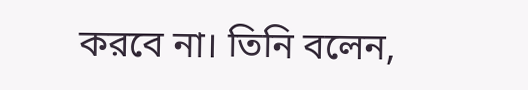করবে না। তিনি বলেন,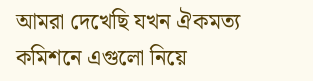আমরা দেখেছি যখন ঐকমত্য কমিশনে এগুলো নিয়ে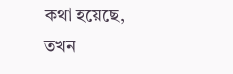কথা হয়েছে, তখন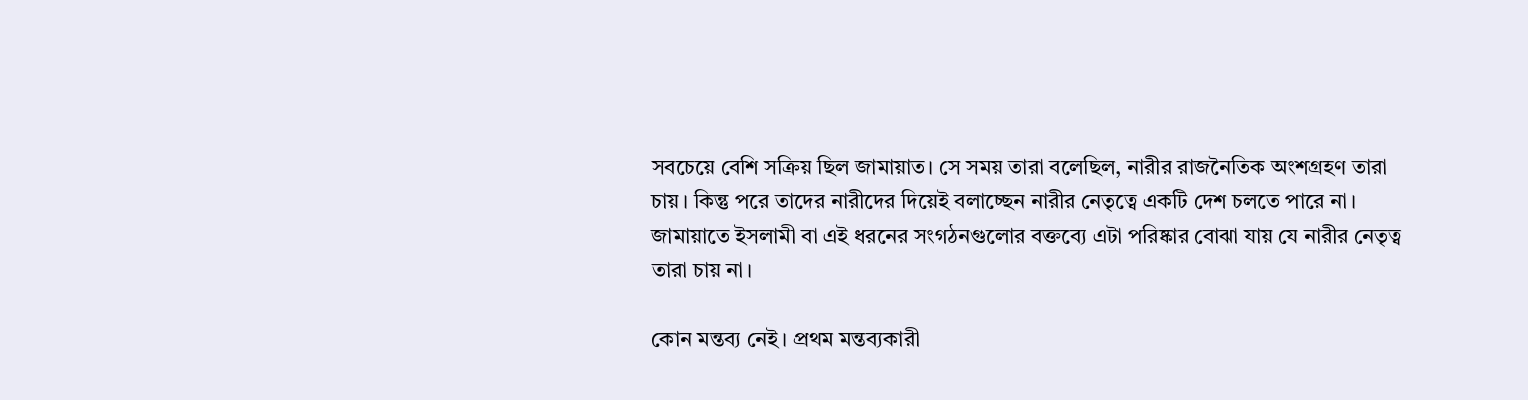সবচেয়ে বেশি সক্রিয় ছিল জামায়াত। সে সময় তারা বলেছিল, নারীর রাজনৈতিক অংশগ্রহণ তারা চায়। কিন্তু পরে তাদের নারীদের দিয়েই বলাচ্ছেন নারীর নেতৃত্বে একটি দেশ চলতে পারে না। জামায়াতে ইসলামী বা এই ধরনের সংগঠনগুলোর বক্তব্যে এটা পরিষ্কার বোঝা যায় যে নারীর নেতৃত্ব তারা চায় না।

কোন মন্তব্য নেই। প্রথম মন্তব্যকারী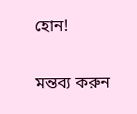হোন!

মন্তব্য করুন